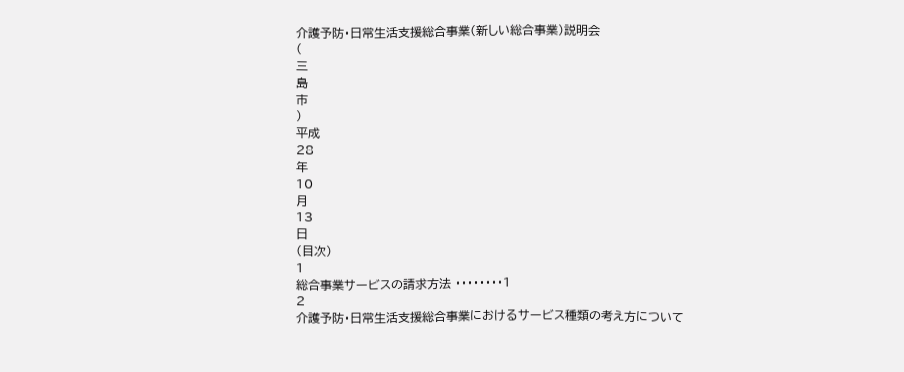介護予防・日常生活支援総合事業(新しい総合事業)説明会
(
三
島
市
)
平成
28
年
10
月
13
日
(目次)
1
総合事業サービスの請求方法 ・・・・・・・・1
2
介護予防・日常生活支援総合事業におけるサービス種類の考え方について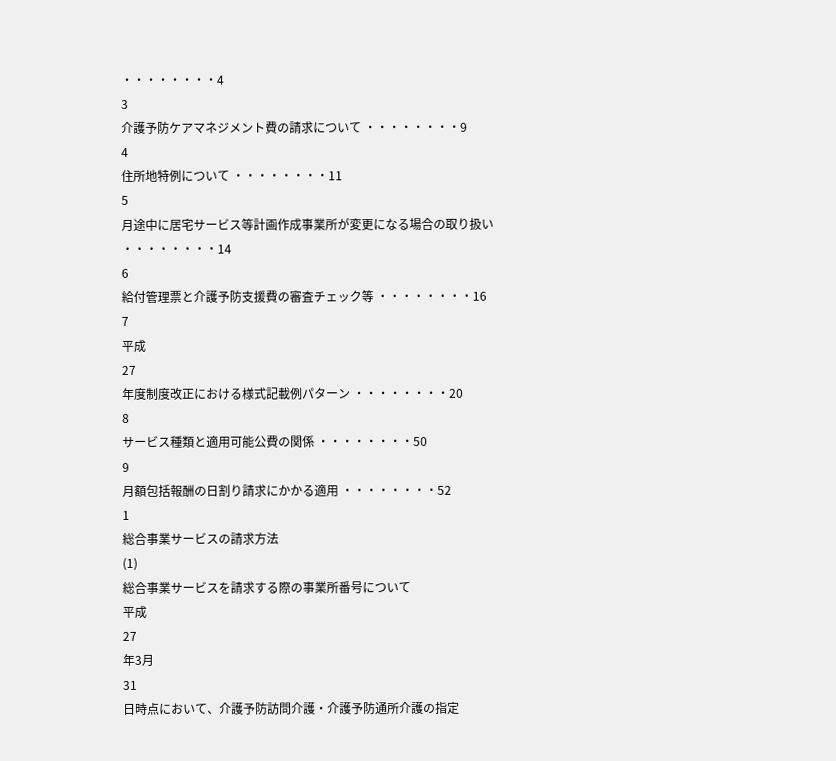・・・・・・・・4
3
介護予防ケアマネジメント費の請求について ・・・・・・・・9
4
住所地特例について ・・・・・・・・11
5
月途中に居宅サービス等計画作成事業所が変更になる場合の取り扱い
・・・・・・・・14
6
給付管理票と介護予防支援費の審査チェック等 ・・・・・・・・16
7
平成
27
年度制度改正における様式記載例パターン ・・・・・・・・20
8
サービス種類と適用可能公費の関係 ・・・・・・・・50
9
月額包括報酬の日割り請求にかかる適用 ・・・・・・・・52
1
総合事業サービスの請求方法
(1)
総合事業サービスを請求する際の事業所番号について
平成
27
年3月
31
日時点において、介護予防訪問介護・介護予防通所介護の指定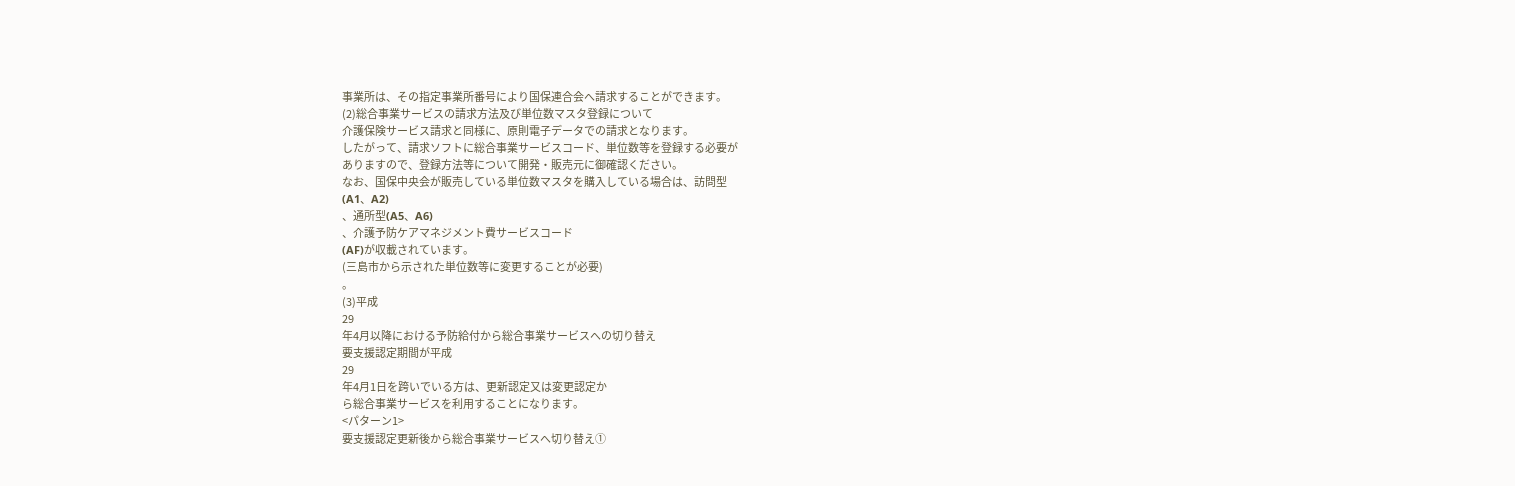事業所は、その指定事業所番号により国保連合会へ請求することができます。
(2)総合事業サービスの請求方法及び単位数マスタ登録について
介護保険サービス請求と同様に、原則電子データでの請求となります。
したがって、請求ソフトに総合事業サービスコード、単位数等を登録する必要が
ありますので、登録方法等について開発・販売元に御確認ください。
なお、国保中央会が販売している単位数マスタを購入している場合は、訪問型
(A1、A2)
、通所型(A5、A6)
、介護予防ケアマネジメント費サービスコード
(AF)が収載されています。
(三島市から示された単位数等に変更することが必要)
。
(3)平成
29
年4月以降における予防給付から総合事業サービスへの切り替え
要支援認定期間が平成
29
年4月1日を跨いでいる方は、更新認定又は変更認定か
ら総合事業サービスを利用することになります。
<パターン1>
要支援認定更新後から総合事業サービスへ切り替え①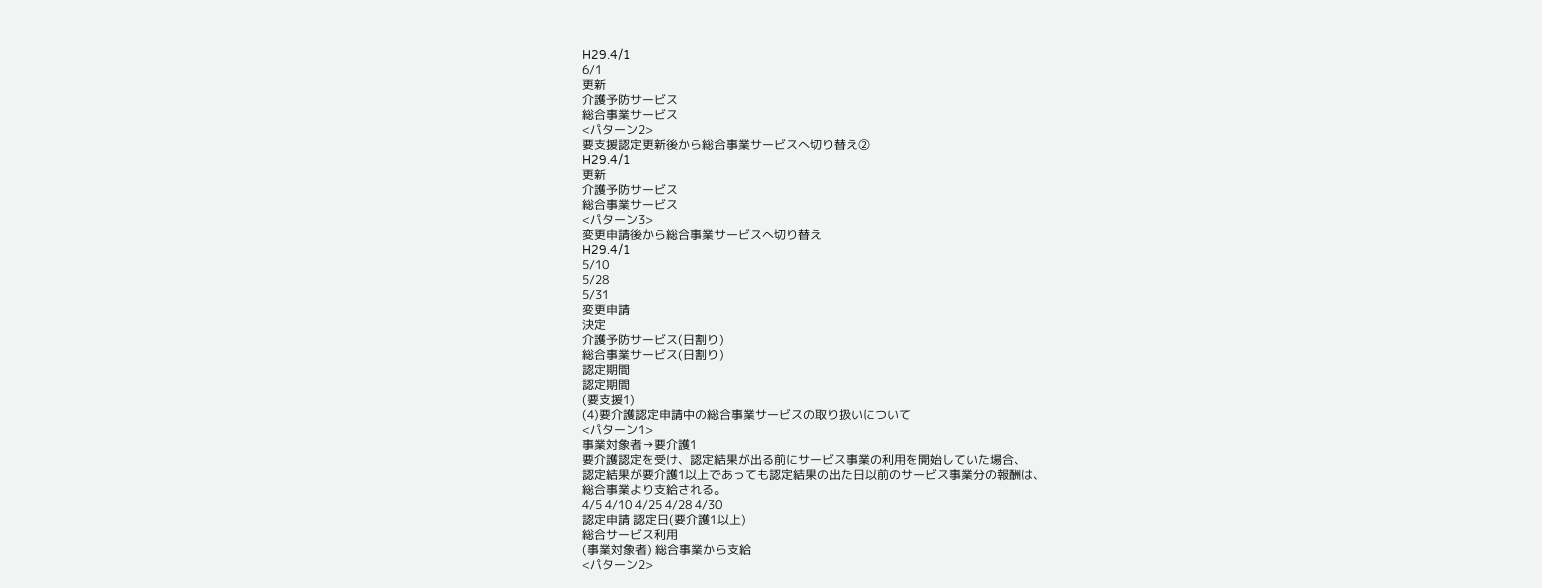H29.4/1
6/1
更新
介護予防サービス
総合事業サービス
<パターン2>
要支援認定更新後から総合事業サービスへ切り替え②
H29.4/1
更新
介護予防サービス
総合事業サービス
<パターン3>
変更申請後から総合事業サービスへ切り替え
H29.4/1
5/10
5/28
5/31
変更申請
決定
介護予防サービス(日割り)
総合事業サービス(日割り)
認定期間
認定期間
(要支援1)
(4)要介護認定申請中の総合事業サービスの取り扱いについて
<パターン1>
事業対象者→要介護1
要介護認定を受け、認定結果が出る前にサービス事業の利用を開始していた場合、
認定結果が要介護1以上であっても認定結果の出た日以前のサービス事業分の報酬は、
総合事業より支給される。
4/5 4/10 4/25 4/28 4/30
認定申請 認定日(要介護1以上)
総合サービス利用
(事業対象者) 総合事業から支給
<パターン2>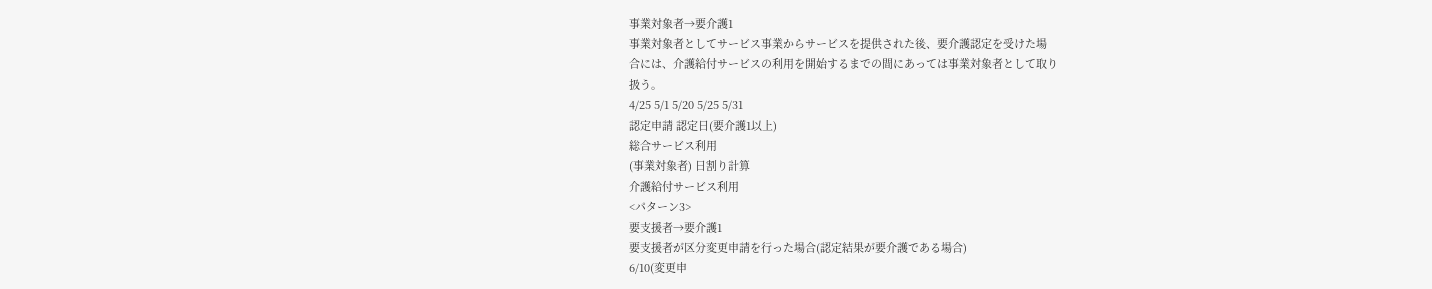事業対象者→要介護1
事業対象者としてサービス事業からサービスを提供された後、要介護認定を受けた場
合には、介護給付サービスの利用を開始するまでの間にあっては事業対象者として取り
扱う。
4/25 5/1 5/20 5/25 5/31
認定申請 認定日(要介護1以上)
総合サービス利用
(事業対象者) 日割り計算
介護給付サービス利用
<パターン3>
要支援者→要介護1
要支援者が区分変更申請を行った場合(認定結果が要介護である場合)
6/10(変更申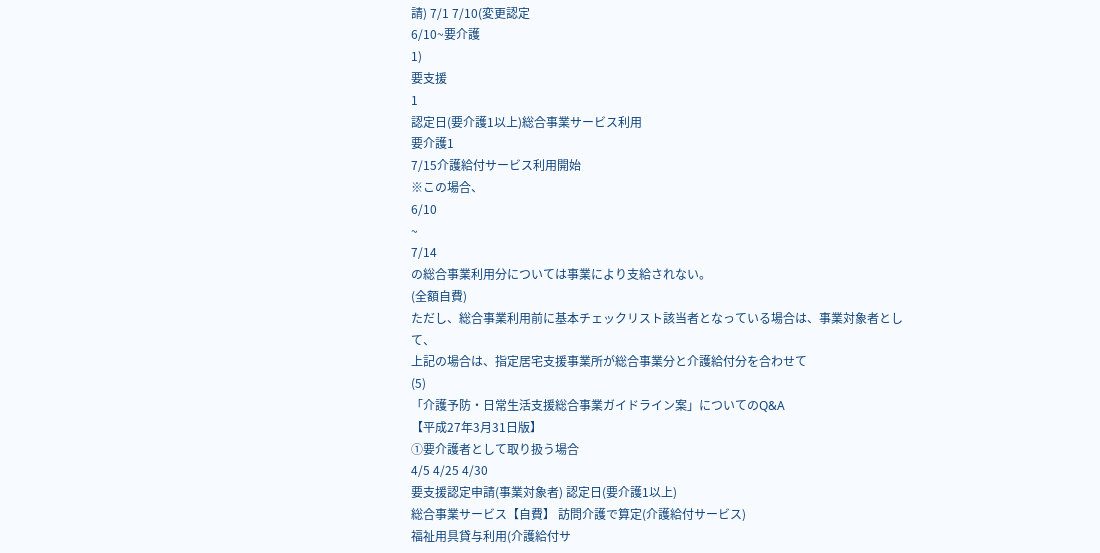請) 7/1 7/10(変更認定
6/10~要介護
1)
要支援
1
認定日(要介護1以上)総合事業サービス利用
要介護1
7/15介護給付サービス利用開始
※この場合、
6/10
~
7/14
の総合事業利用分については事業により支給されない。
(全額自費)
ただし、総合事業利用前に基本チェックリスト該当者となっている場合は、事業対象者として、
上記の場合は、指定居宅支援事業所が総合事業分と介護給付分を合わせて
(5)
「介護予防・日常生活支援総合事業ガイドライン案」についてのQ&A
【平成27年3月31日版】
①要介護者として取り扱う場合
4/5 4/25 4/30
要支援認定申請(事業対象者) 認定日(要介護1以上)
総合事業サービス【自費】 訪問介護で算定(介護給付サービス)
福祉用具貸与利用(介護給付サ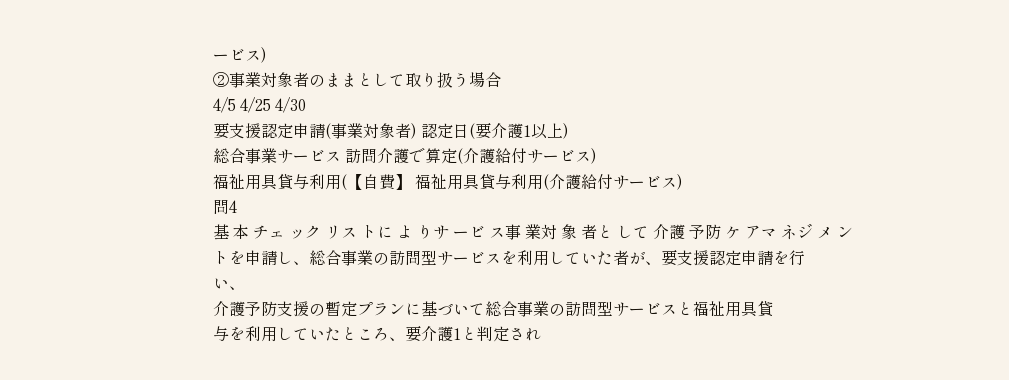ービス)
②事業対象者のままとして取り扱う場合
4/5 4/25 4/30
要支援認定申請(事業対象者) 認定日(要介護1以上)
総合事業サービス 訪問介護で算定(介護給付サービス)
福祉用具貸与利用(【自費】 福祉用具貸与利用(介護給付サービス)
問4
基 本 チェ ック リス トに よ りサ ービ ス事 業対 象 者と して 介護 予防 ケ アマ ネジ メ ン
トを申請し、総合事業の訪問型サービスを利用していた者が、要支援認定申請を行
い、
介護予防支援の暫定プランに基づいて総合事業の訪問型サービスと福祉用具貸
与を利用していたところ、要介護1と判定され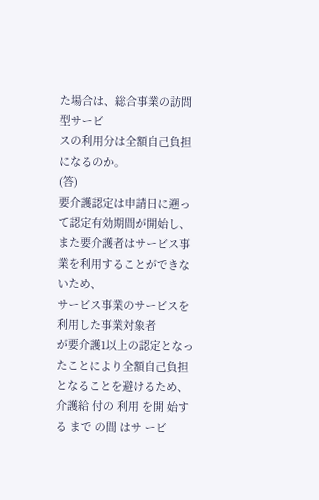た場合は、総合事業の訪問型サービ
スの利用分は全額自己負担になるのか。
(答)
要介護認定は申請日に遡って認定有効期間が開始し、
また要介護者はサービス事
業を利用することができないため、
サービス事業のサービスを利用した事業対象者
が要介護1以上の認定となったことにより全額自己負担となることを避けるため、
介護給 付の 利用 を開 始する まで の間 はサ ービ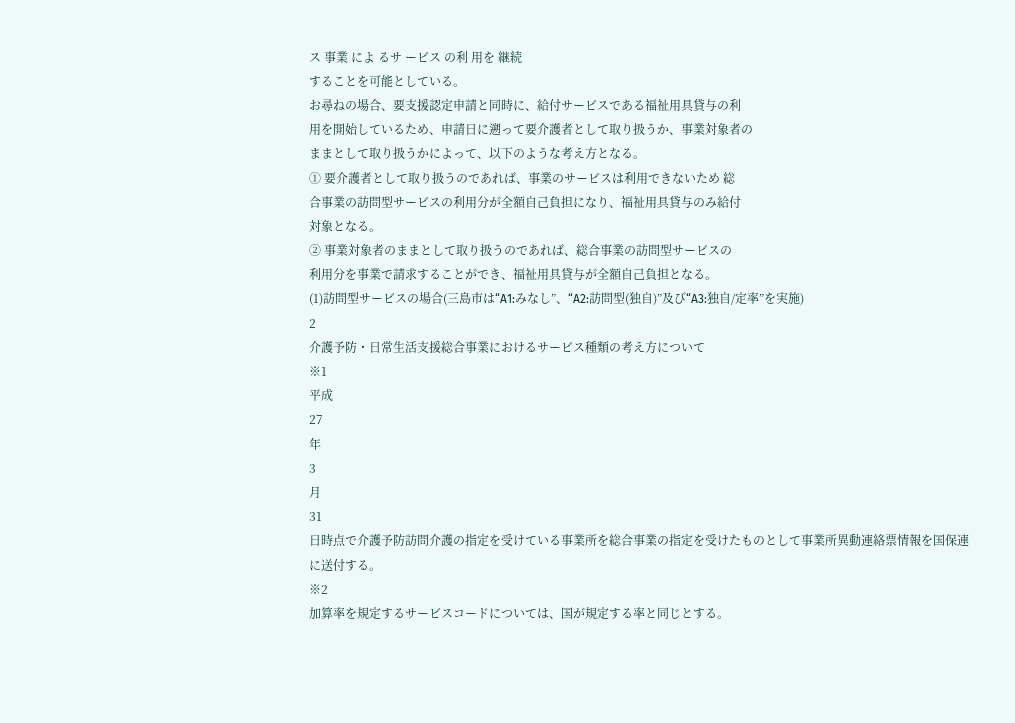ス 事業 によ るサ ービス の利 用を 継続
することを可能としている。
お尋ねの場合、要支援認定申請と同時に、給付サービスである福祉用具貸与の利
用を開始しているため、申請日に遡って要介護者として取り扱うか、事業対象者の
ままとして取り扱うかによって、以下のような考え方となる。
① 要介護者として取り扱うのであれば、事業のサービスは利用できないため 総
合事業の訪問型サービスの利用分が全額自己負担になり、福祉用具貸与のみ給付
対象となる。
② 事業対象者のままとして取り扱うのであれば、総合事業の訪問型サービスの
利用分を事業で請求することができ、福祉用具貸与が全額自己負担となる。
(1)訪問型サービスの場合(三島市は“A1:みなし”、“A2:訪問型(独自)”及び“A3:独自/定率”を実施)
2
介護予防・日常生活支援総合事業におけるサービス種類の考え方について
※1
平成
27
年
3
月
31
日時点で介護予防訪問介護の指定を受けている事業所を総合事業の指定を受けたものとして事業所異動連絡票情報を国保連に送付する。
※2
加算率を規定するサービスコードについては、国が規定する率と同じとする。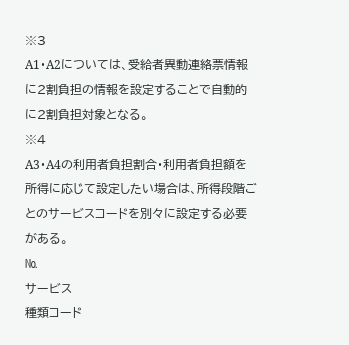※3
A1・A2については、受給者異動連絡票情報に2割負担の情報を設定することで自動的に2割負担対象となる。
※4
A3・A4の利用者負担割合・利用者負担額を所得に応じて設定したい場合は、所得段階ごとのサービスコードを別々に設定する必要がある。
№
サービス
種類コード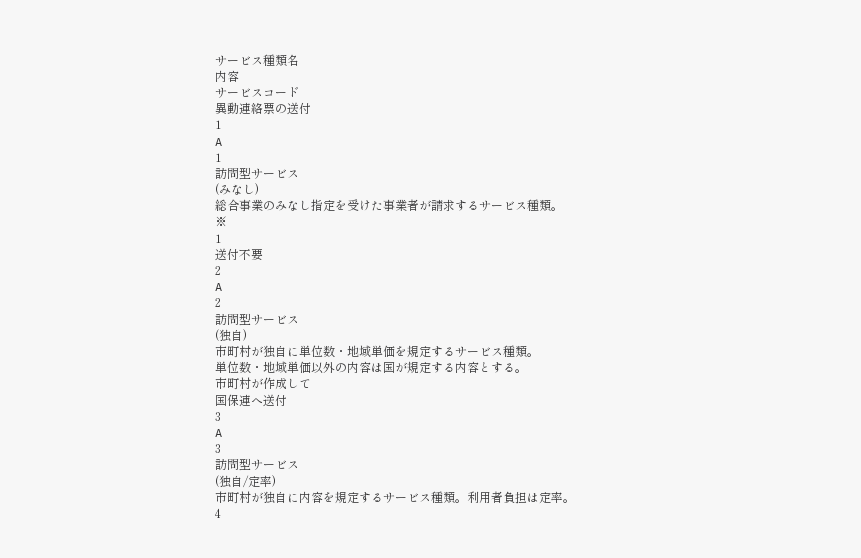サービス種類名
内容
サービスコード
異動連絡票の送付
1
A
1
訪問型サービス
(みなし)
総合事業のみなし指定を受けた事業者が請求するサービス種類。
※
1
送付不要
2
A
2
訪問型サービス
(独自)
市町村が独自に単位数・地域単価を規定するサービス種類。
単位数・地域単価以外の内容は国が規定する内容とする。
市町村が作成して
国保連へ送付
3
A
3
訪問型サービス
(独自/定率)
市町村が独自に内容を規定するサービス種類。利用者負担は定率。
4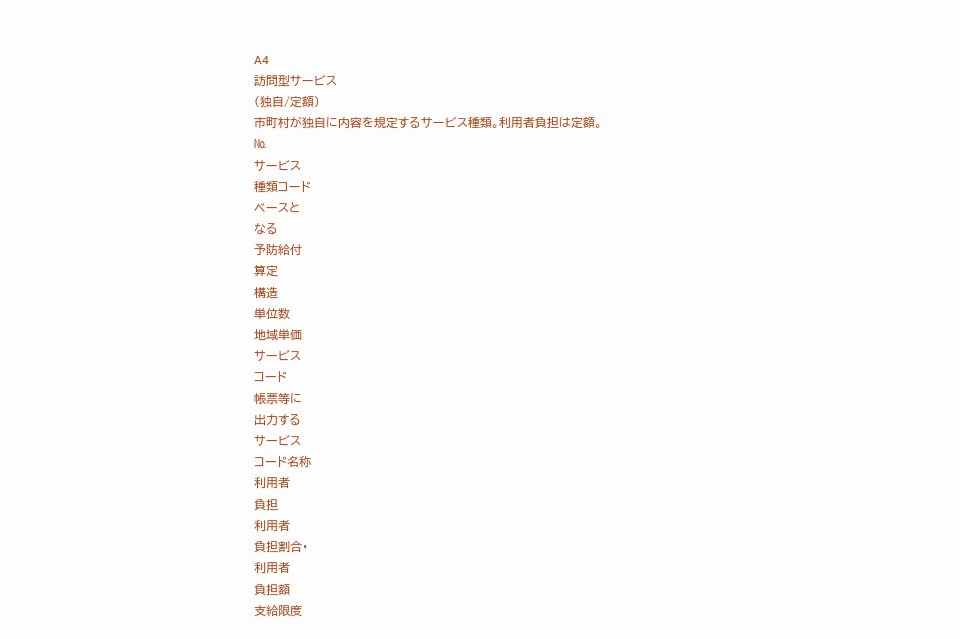A4
訪問型サービス
(独自/定額)
市町村が独自に内容を規定するサービス種類。利用者負担は定額。
№
サービス
種類コード
ベースと
なる
予防給付
算定
構造
単位数
地域単価
サービス
コード
帳票等に
出力する
サービス
コード名称
利用者
負担
利用者
負担割合・
利用者
負担額
支給限度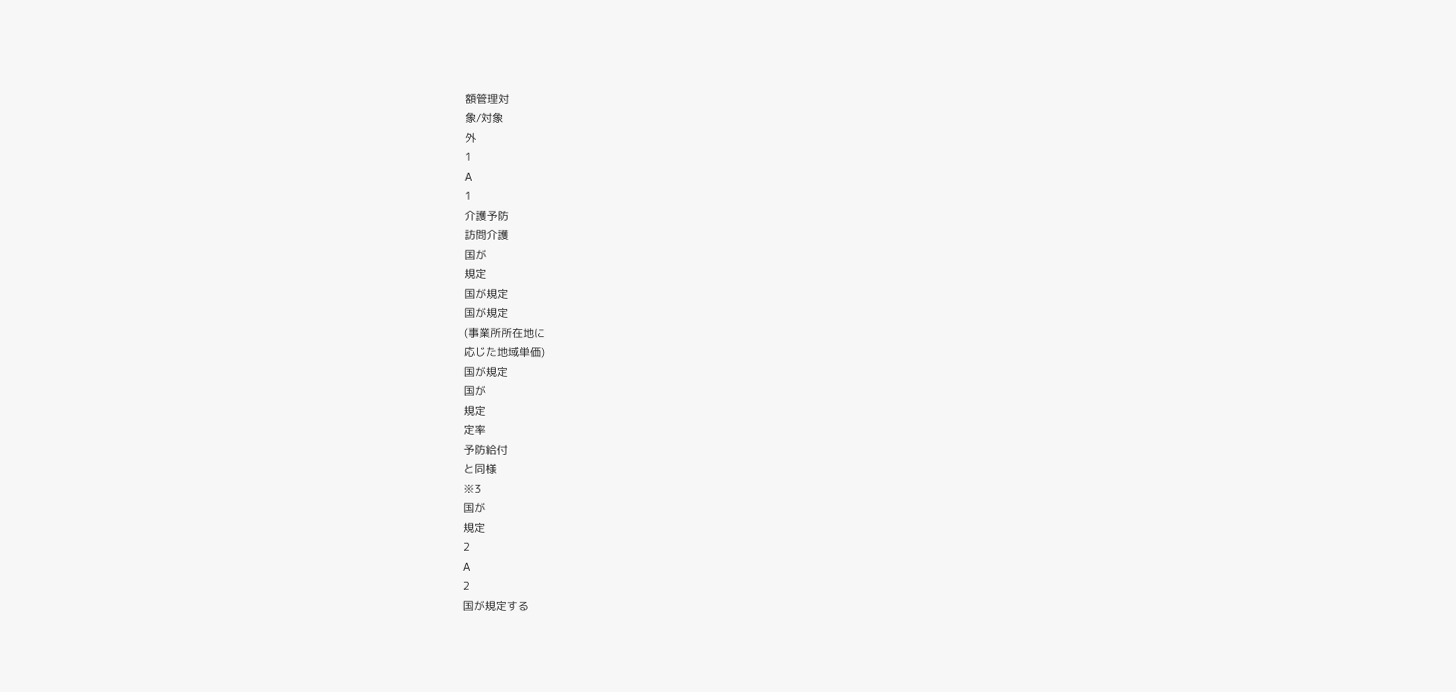額管理対
象/対象
外
1
A
1
介護予防
訪問介護
国が
規定
国が規定
国が規定
(事業所所在地に
応じた地域単価)
国が規定
国が
規定
定率
予防給付
と同様
※3
国が
規定
2
A
2
国が規定する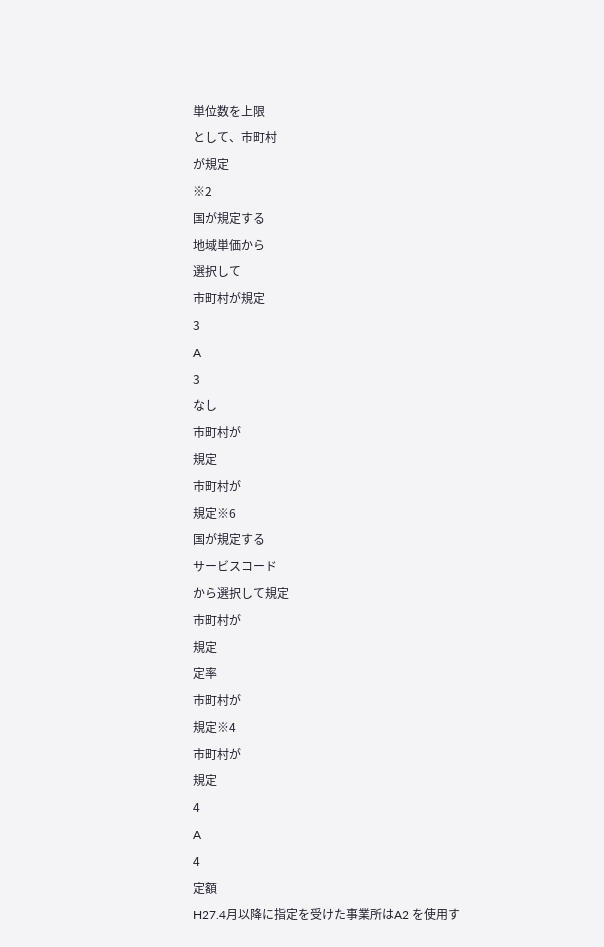単位数を上限
として、市町村
が規定
※2
国が規定する
地域単価から
選択して
市町村が規定
3
A
3
なし
市町村が
規定
市町村が
規定※6
国が規定する
サービスコード
から選択して規定
市町村が
規定
定率
市町村が
規定※4
市町村が
規定
4
A
4
定額
H27.4月以降に指定を受けた事業所はA2 を使用す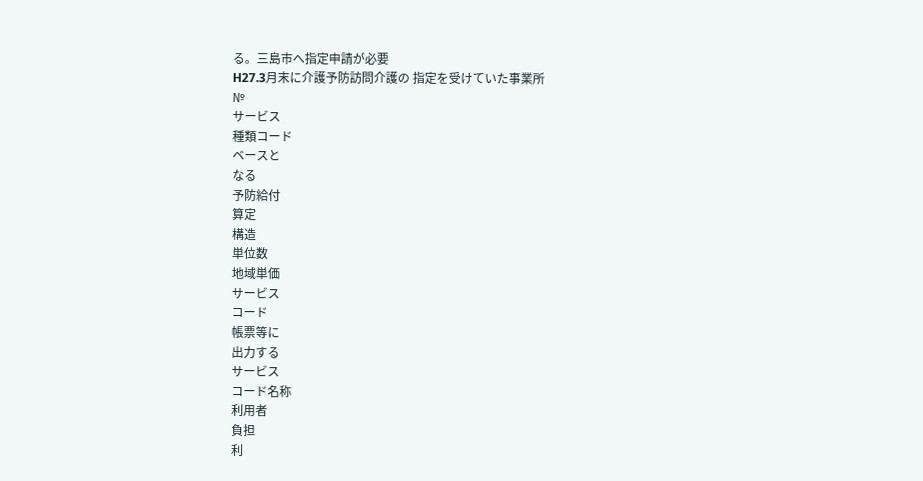る。三島市へ指定申請が必要
H27.3月末に介護予防訪問介護の 指定を受けていた事業所
№
サービス
種類コード
ベースと
なる
予防給付
算定
構造
単位数
地域単価
サービス
コード
帳票等に
出力する
サービス
コード名称
利用者
負担
利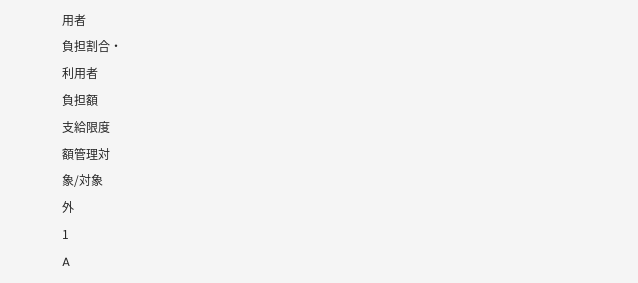用者
負担割合・
利用者
負担額
支給限度
額管理対
象/対象
外
1
A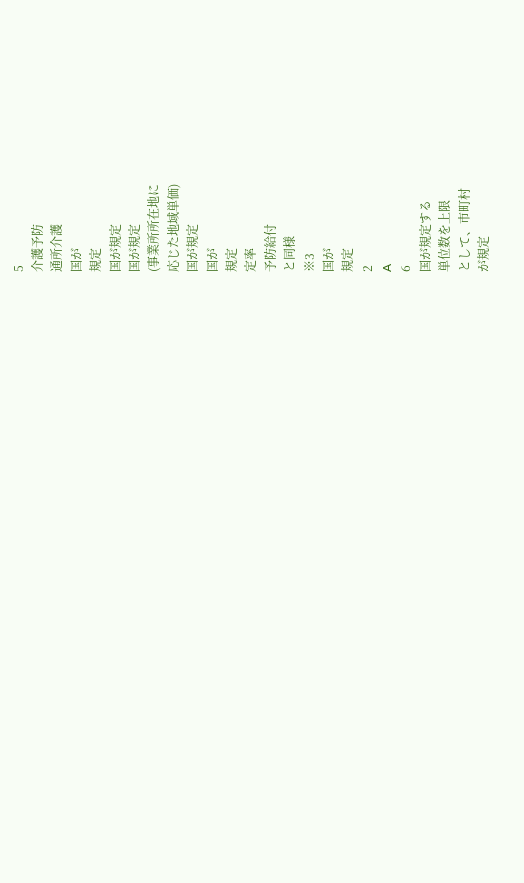5
介護予防
通所介護
国が
規定
国が規定
国が規定
(事業所所在地に
応じた地域単価)
国が規定
国が
規定
定率
予防給付
と同様
※3
国が
規定
2
A
6
国が規定する
単位数を上限
として、市町村
が規定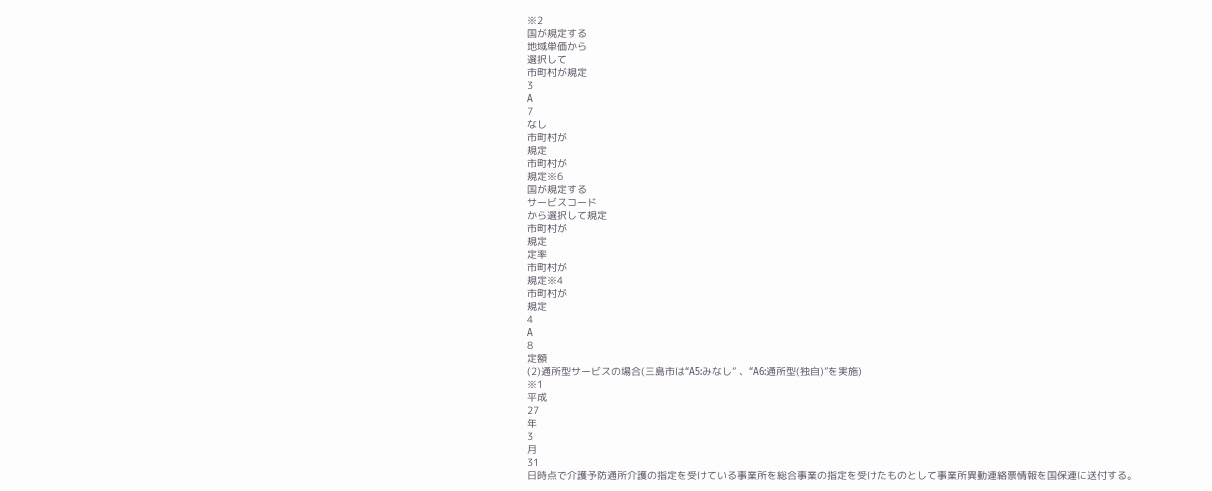※2
国が規定する
地域単価から
選択して
市町村が規定
3
A
7
なし
市町村が
規定
市町村が
規定※6
国が規定する
サービスコード
から選択して規定
市町村が
規定
定率
市町村が
規定※4
市町村が
規定
4
A
8
定額
(2)通所型サービスの場合(三島市は“A5:みなし” 、“A6:通所型(独自)”を実施)
※1
平成
27
年
3
月
31
日時点で介護予防通所介護の指定を受けている事業所を総合事業の指定を受けたものとして事業所異動連絡票情報を国保連に送付する。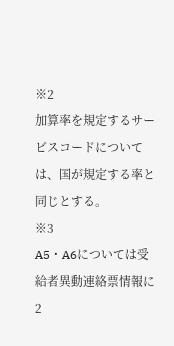※2
加算率を規定するサービスコードについては、国が規定する率と同じとする。
※3
A5・A6については受給者異動連絡票情報に2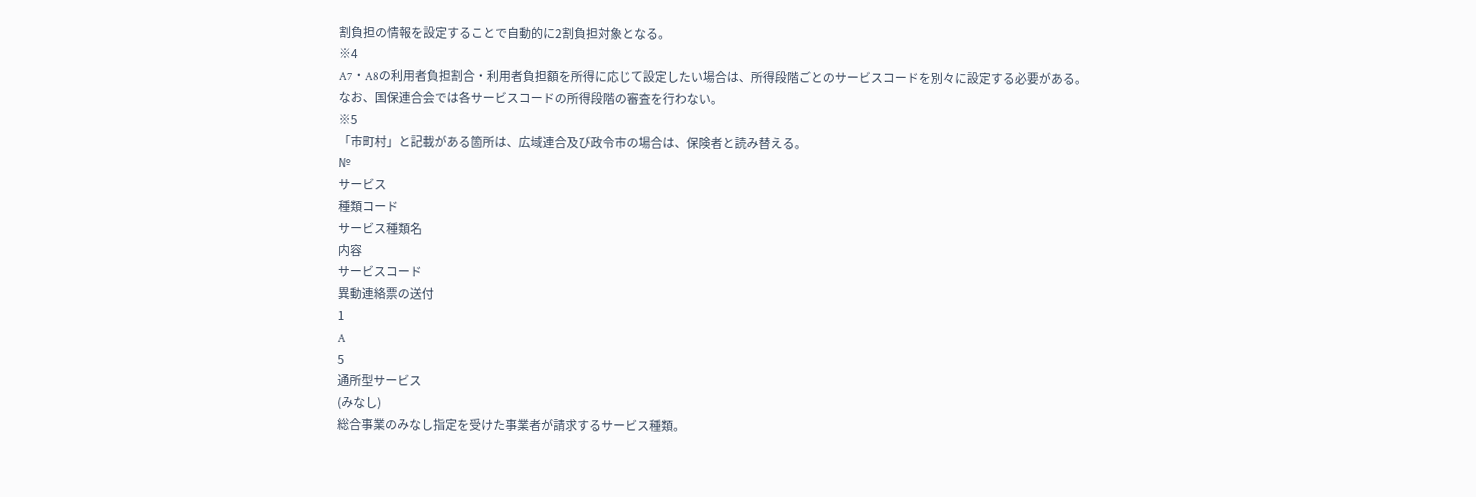割負担の情報を設定することで自動的に2割負担対象となる。
※4
A7・A8の利用者負担割合・利用者負担額を所得に応じて設定したい場合は、所得段階ごとのサービスコードを別々に設定する必要がある。
なお、国保連合会では各サービスコードの所得段階の審査を行わない。
※5
「市町村」と記載がある箇所は、広域連合及び政令市の場合は、保険者と読み替える。
№
サービス
種類コード
サービス種類名
内容
サービスコード
異動連絡票の送付
1
A
5
通所型サービス
(みなし)
総合事業のみなし指定を受けた事業者が請求するサービス種類。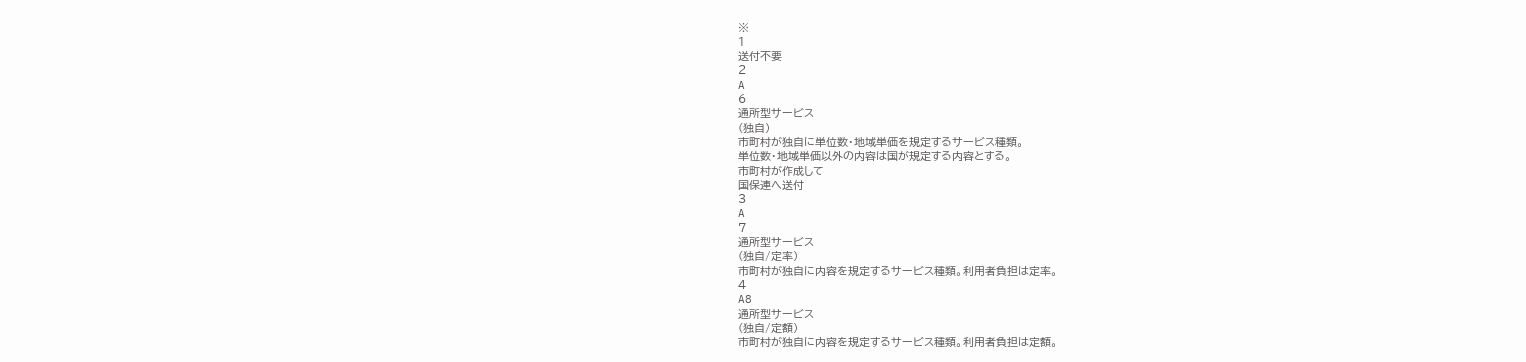※
1
送付不要
2
A
6
通所型サービス
(独自)
市町村が独自に単位数・地域単価を規定するサービス種類。
単位数・地域単価以外の内容は国が規定する内容とする。
市町村が作成して
国保連へ送付
3
A
7
通所型サービス
(独自/定率)
市町村が独自に内容を規定するサービス種類。利用者負担は定率。
4
A8
通所型サービス
(独自/定額)
市町村が独自に内容を規定するサービス種類。利用者負担は定額。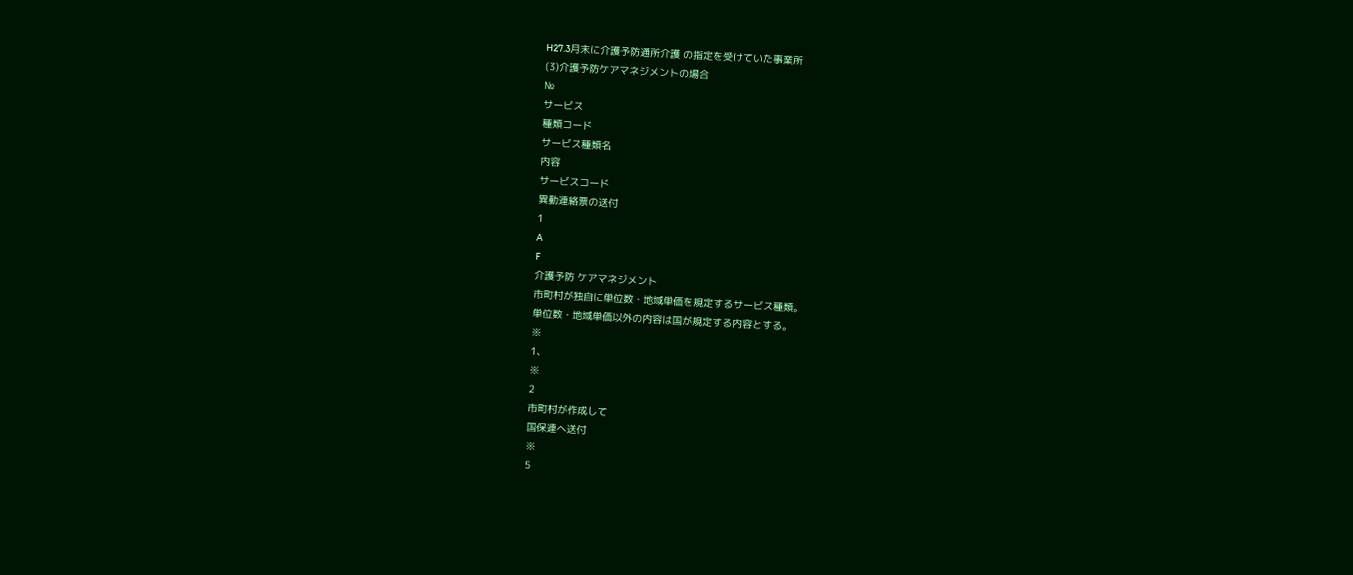H27.3月末に介護予防通所介護 の指定を受けていた事業所
(3)介護予防ケアマネジメントの場合
№
サービス
種類コード
サービス種類名
内容
サービスコード
異動連絡票の送付
1
A
F
介護予防 ケアマネジメント
市町村が独自に単位数・地域単価を規定するサービス種類。
単位数・地域単価以外の内容は国が規定する内容とする。
※
1、
※
2
市町村が作成して
国保連へ送付
※
5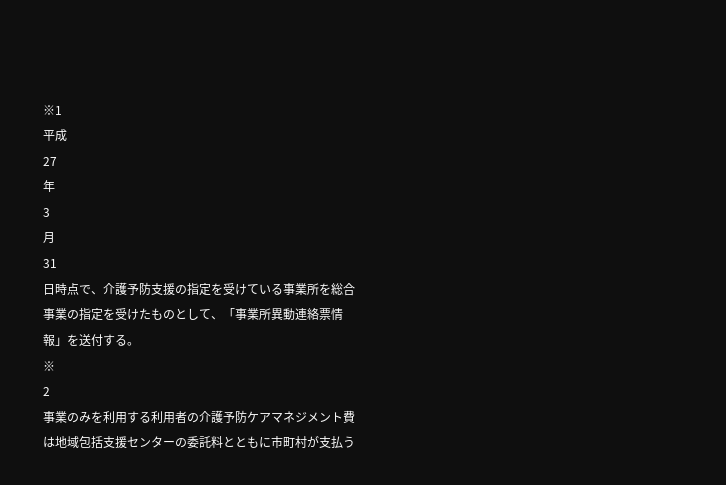※1
平成
27
年
3
月
31
日時点で、介護予防支援の指定を受けている事業所を総合事業の指定を受けたものとして、「事業所異動連絡票情報」を送付する。
※
2
事業のみを利用する利用者の介護予防ケアマネジメント費は地域包括支援センターの委託料とともに市町村が支払う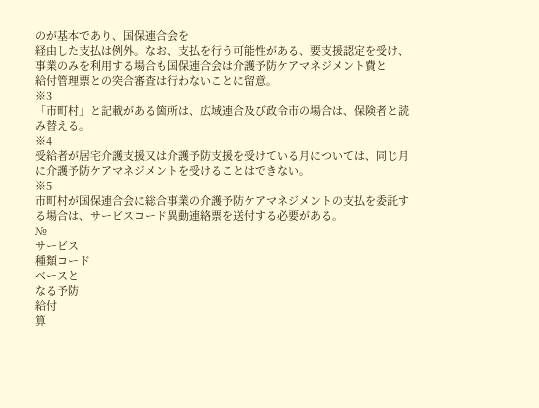のが基本であり、国保連合会を
経由した支払は例外。なお、支払を行う可能性がある、要支援認定を受け、事業のみを利用する場合も国保連合会は介護予防ケアマネジメント費と
給付管理票との突合審査は行わないことに留意。
※3
「市町村」と記載がある箇所は、広域連合及び政令市の場合は、保険者と読み替える。
※4
受給者が居宅介護支援又は介護予防支援を受けている月については、同じ月に介護予防ケアマネジメントを受けることはできない。
※5
市町村が国保連合会に総合事業の介護予防ケアマネジメントの支払を委託する場合は、サービスコード異動連絡票を送付する必要がある。
№
サービス
種類コード
ベースと
なる予防
給付
算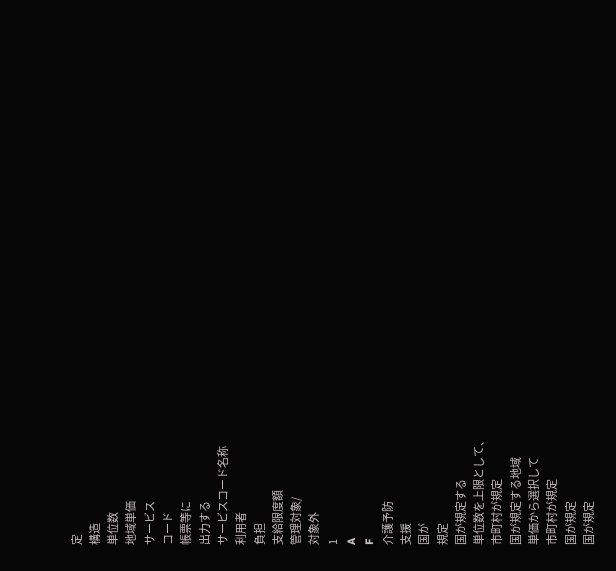定
構造
単位数
地域単価
サービス
コード
帳票等に
出力する
サービスコード名称
利用者
負担
支給限度額
管理対象/
対象外
1
A
F
介護予防
支援
国が
規定
国が規定する
単位数を上限として、
市町村が規定
国が規定する地域
単価から選択して
市町村が規定
国が規定
国が規定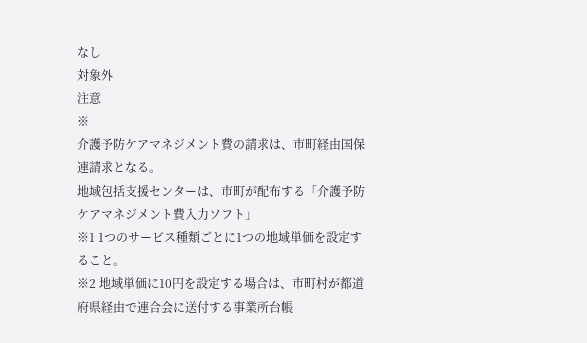なし
対象外
注意
※
介護予防ケアマネジメント費の請求は、市町経由国保連請求となる。
地域包括支援センターは、市町が配布する「介護予防ケアマネジメント費入力ソフト」
※1 1つのサービス種類ごとに1つの地域単価を設定すること。
※2 地域単価に10円を設定する場合は、市町村が都道府県経由で連合会に送付する事業所台帳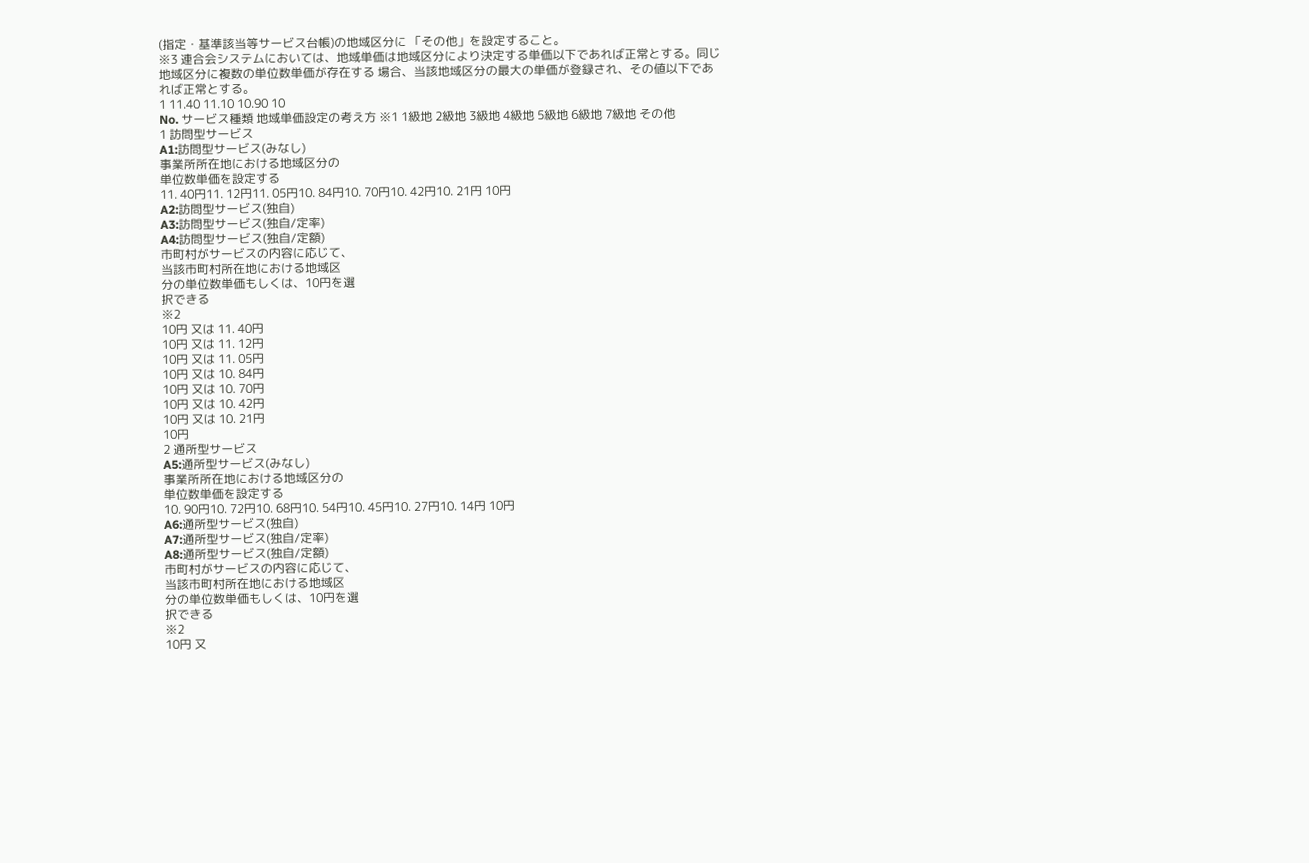(指定・基準該当等サービス台帳)の地域区分に 「その他」を設定すること。
※3 連合会システムにおいては、地域単価は地域区分により決定する単価以下であれば正常とする。同じ地域区分に複数の単位数単価が存在する 場合、当該地域区分の最大の単価が登録され、その値以下であれば正常とする。
1 11.40 11.10 10.90 10
No. サービス種類 地域単価設定の考え方 ※1 1級地 2級地 3級地 4級地 5級地 6級地 7級地 その他
1 訪問型サービス
A1:訪問型サービス(みなし)
事業所所在地における地域区分の
単位数単価を設定する
11. 40円11. 12円11. 05円10. 84円10. 70円10. 42円10. 21円 10円
A2:訪問型サービス(独自)
A3:訪問型サービス(独自/定率)
A4:訪問型サービス(独自/定額)
市町村がサービスの内容に応じて、
当該市町村所在地における地域区
分の単位数単価もしくは、10円を選
択できる
※2
10円 又は 11. 40円
10円 又は 11. 12円
10円 又は 11. 05円
10円 又は 10. 84円
10円 又は 10. 70円
10円 又は 10. 42円
10円 又は 10. 21円
10円
2 通所型サービス
A5:通所型サービス(みなし)
事業所所在地における地域区分の
単位数単価を設定する
10. 90円10. 72円10. 68円10. 54円10. 45円10. 27円10. 14円 10円
A6:通所型サービス(独自)
A7:通所型サービス(独自/定率)
A8:通所型サービス(独自/定額)
市町村がサービスの内容に応じて、
当該市町村所在地における地域区
分の単位数単価もしくは、10円を選
択できる
※2
10円 又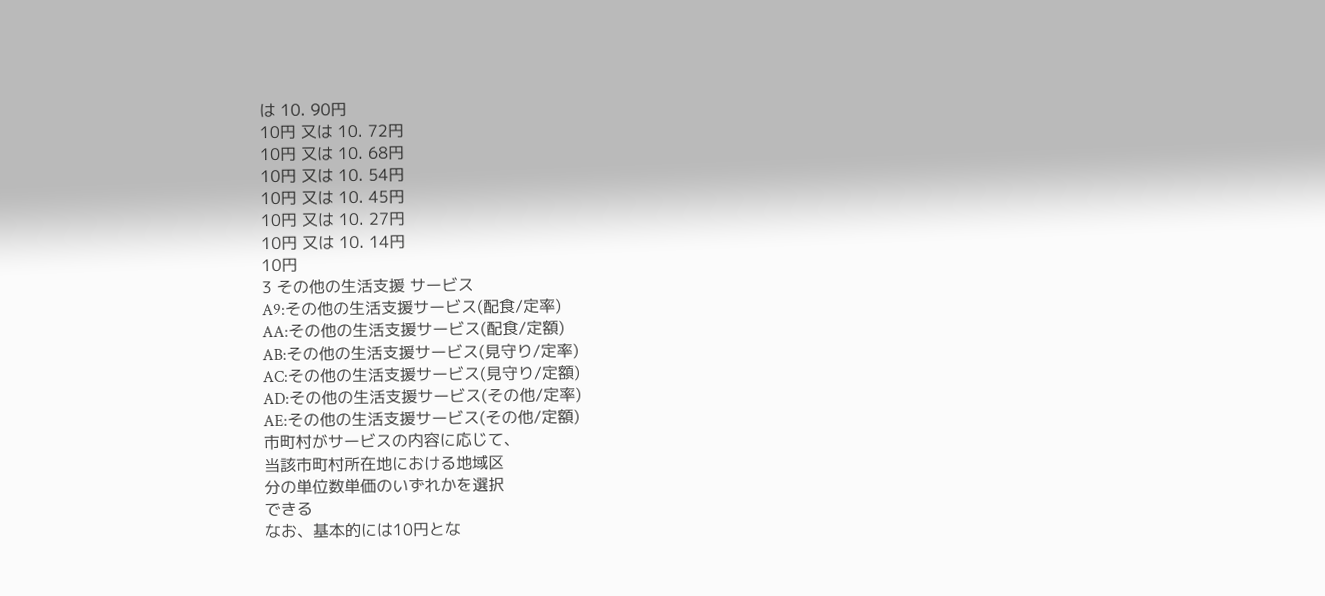は 10. 90円
10円 又は 10. 72円
10円 又は 10. 68円
10円 又は 10. 54円
10円 又は 10. 45円
10円 又は 10. 27円
10円 又は 10. 14円
10円
3 その他の生活支援 サービス
A9:その他の生活支援サービス(配食/定率)
AA:その他の生活支援サービス(配食/定額)
AB:その他の生活支援サービス(見守り/定率)
AC:その他の生活支援サービス(見守り/定額)
AD:その他の生活支援サービス(その他/定率)
AE:その他の生活支援サービス(その他/定額)
市町村がサービスの内容に応じて、
当該市町村所在地における地域区
分の単位数単価のいずれかを選択
できる
なお、基本的には10円とな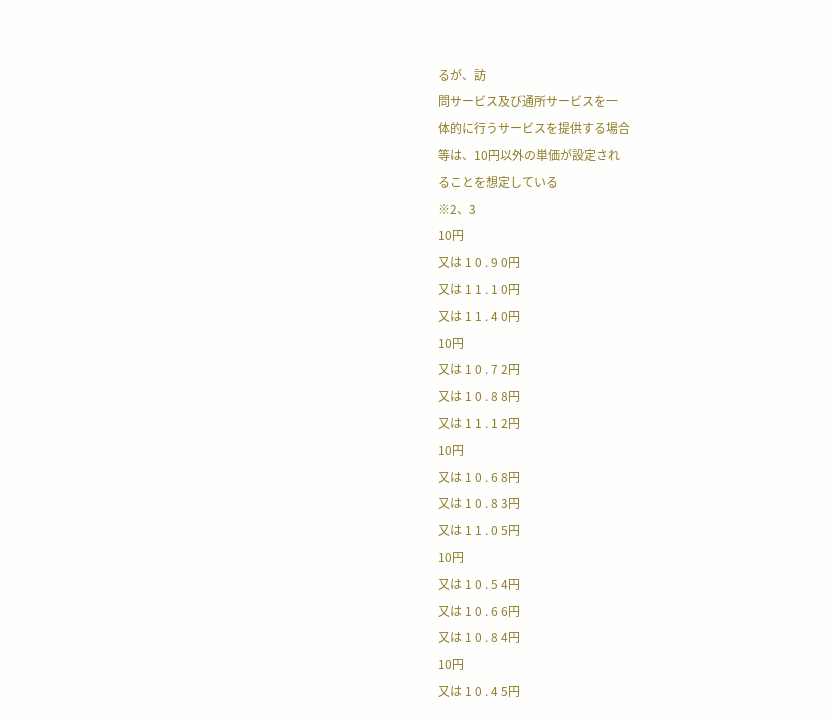るが、訪
問サービス及び通所サービスを一
体的に行うサービスを提供する場合
等は、10円以外の単価が設定され
ることを想定している
※2、3
10円
又は 1 0 . 9 0円
又は 1 1 . 1 0円
又は 1 1 . 4 0円
10円
又は 1 0 . 7 2円
又は 1 0 . 8 8円
又は 1 1 . 1 2円
10円
又は 1 0 . 6 8円
又は 1 0 . 8 3円
又は 1 1 . 0 5円
10円
又は 1 0 . 5 4円
又は 1 0 . 6 6円
又は 1 0 . 8 4円
10円
又は 1 0 . 4 5円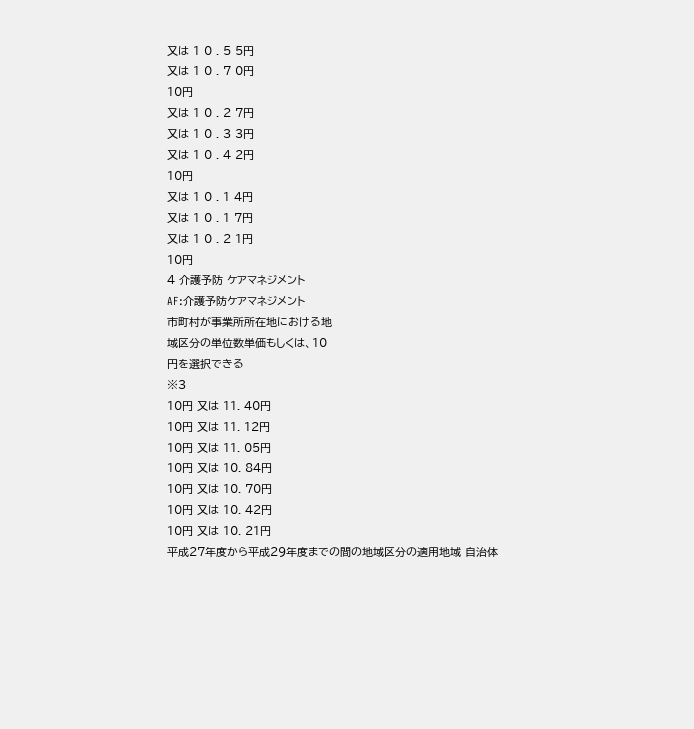又は 1 0 . 5 5円
又は 1 0 . 7 0円
10円
又は 1 0 . 2 7円
又は 1 0 . 3 3円
又は 1 0 . 4 2円
10円
又は 1 0 . 1 4円
又は 1 0 . 1 7円
又は 1 0 . 2 1円
10円
4 介護予防 ケアマネジメント
AF:介護予防ケアマネジメント
市町村が事業所所在地における地
域区分の単位数単価もしくは、10
円を選択できる
※3
10円 又は 11. 40円
10円 又は 11. 12円
10円 又は 11. 05円
10円 又は 10. 84円
10円 又は 10. 70円
10円 又は 10. 42円
10円 又は 10. 21円
平成27年度から平成29年度までの間の地域区分の適用地域 自治体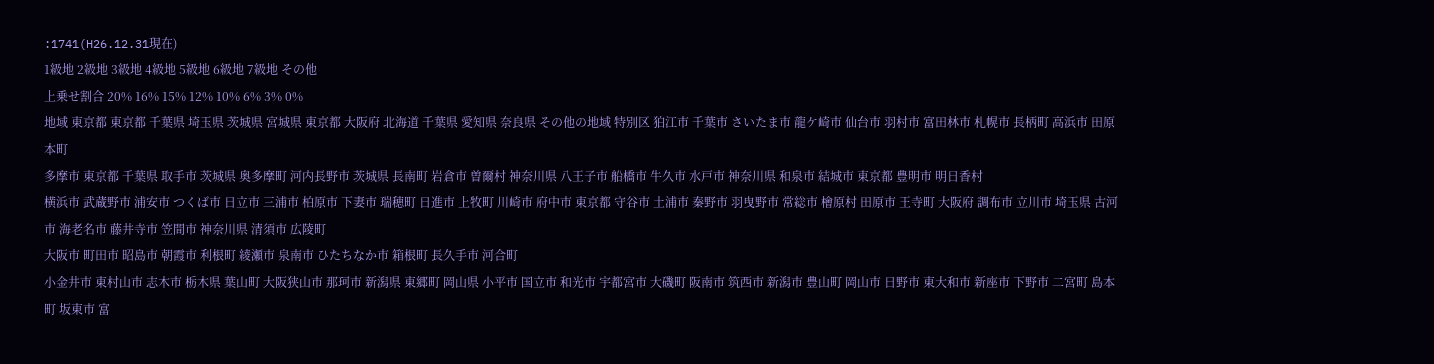:1741(H26.12.31現在)
1級地 2級地 3級地 4級地 5級地 6級地 7級地 その他
上乗せ割合 20% 16% 15% 12% 10% 6% 3% 0%
地域 東京都 東京都 千葉県 埼玉県 茨城県 宮城県 東京都 大阪府 北海道 千葉県 愛知県 奈良県 その他の地域 特別区 狛江市 千葉市 さいたま市 龍ケ崎市 仙台市 羽村市 富田林市 札幌市 長柄町 高浜市 田原本町
多摩市 東京都 千葉県 取手市 茨城県 奥多摩町 河内長野市 茨城県 長南町 岩倉市 曽爾村 神奈川県 八王子市 船橋市 牛久市 水戸市 神奈川県 和泉市 結城市 東京都 豊明市 明日香村
横浜市 武蔵野市 浦安市 つくば市 日立市 三浦市 柏原市 下妻市 瑞穂町 日進市 上牧町 川崎市 府中市 東京都 守谷市 土浦市 秦野市 羽曳野市 常総市 檜原村 田原市 王寺町 大阪府 調布市 立川市 埼玉県 古河市 海老名市 藤井寺市 笠間市 神奈川県 清須市 広陵町
大阪市 町田市 昭島市 朝霞市 利根町 綾瀬市 泉南市 ひたちなか市 箱根町 長久手市 河合町
小金井市 東村山市 志木市 栃木県 葉山町 大阪狭山市 那珂市 新潟県 東郷町 岡山県 小平市 国立市 和光市 宇都宮市 大磯町 阪南市 筑西市 新潟市 豊山町 岡山市 日野市 東大和市 新座市 下野市 二宮町 島本町 坂東市 富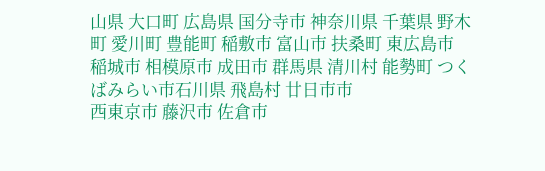山県 大口町 広島県 国分寺市 神奈川県 千葉県 野木町 愛川町 豊能町 稲敷市 富山市 扶桑町 東広島市
稲城市 相模原市 成田市 群馬県 清川村 能勢町 つくばみらい市石川県 飛島村 廿日市市
西東京市 藤沢市 佐倉市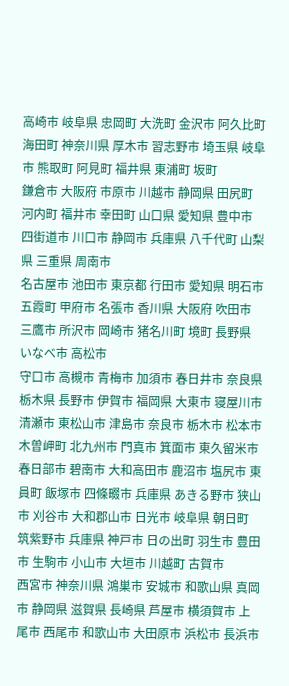高崎市 岐阜県 忠岡町 大洗町 金沢市 阿久比町 海田町 神奈川県 厚木市 習志野市 埼玉県 岐阜市 熊取町 阿見町 福井県 東浦町 坂町
鎌倉市 大阪府 市原市 川越市 静岡県 田尻町 河内町 福井市 幸田町 山口県 愛知県 豊中市 四街道市 川口市 静岡市 兵庫県 八千代町 山梨県 三重県 周南市
名古屋市 池田市 東京都 行田市 愛知県 明石市 五霞町 甲府市 名張市 香川県 大阪府 吹田市 三鷹市 所沢市 岡崎市 猪名川町 境町 長野県 いなべ市 高松市
守口市 高槻市 青梅市 加須市 春日井市 奈良県 栃木県 長野市 伊賀市 福岡県 大東市 寝屋川市 清瀬市 東松山市 津島市 奈良市 栃木市 松本市 木曽岬町 北九州市 門真市 箕面市 東久留米市 春日部市 碧南市 大和高田市 鹿沼市 塩尻市 東員町 飯塚市 四條畷市 兵庫県 あきる野市 狭山市 刈谷市 大和郡山市 日光市 岐阜県 朝日町 筑紫野市 兵庫県 神戸市 日の出町 羽生市 豊田市 生駒市 小山市 大垣市 川越町 古賀市
西宮市 神奈川県 鴻巣市 安城市 和歌山県 真岡市 静岡県 滋賀県 長崎県 芦屋市 横須賀市 上尾市 西尾市 和歌山市 大田原市 浜松市 長浜市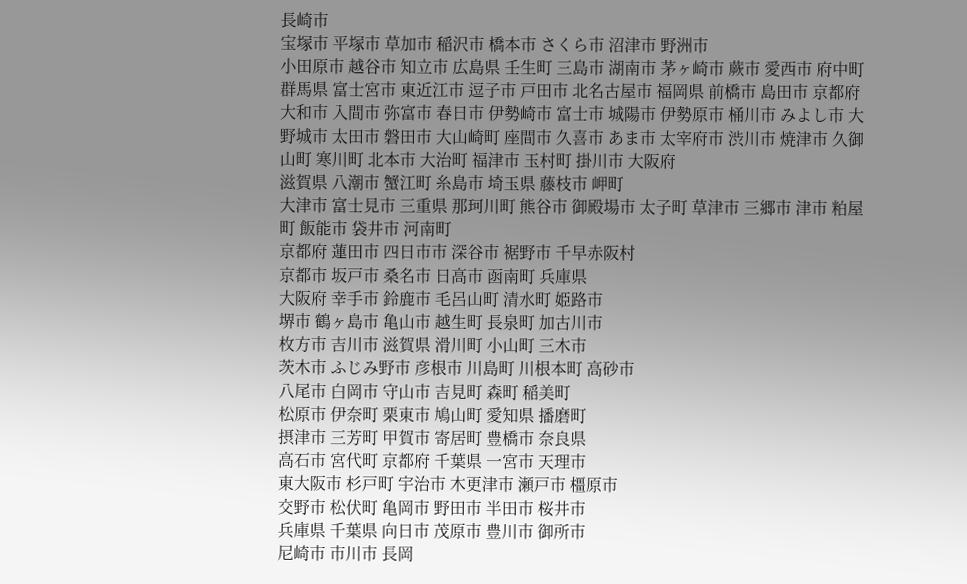長崎市
宝塚市 平塚市 草加市 稲沢市 橋本市 さくら市 沼津市 野洲市
小田原市 越谷市 知立市 広島県 壬生町 三島市 湖南市 茅ヶ崎市 蕨市 愛西市 府中町 群馬県 富士宮市 東近江市 逗子市 戸田市 北名古屋市 福岡県 前橋市 島田市 京都府 大和市 入間市 弥富市 春日市 伊勢崎市 富士市 城陽市 伊勢原市 桶川市 みよし市 大野城市 太田市 磐田市 大山崎町 座間市 久喜市 あま市 太宰府市 渋川市 焼津市 久御山町 寒川町 北本市 大治町 福津市 玉村町 掛川市 大阪府
滋賀県 八潮市 蟹江町 糸島市 埼玉県 藤枝市 岬町
大津市 富士見市 三重県 那珂川町 熊谷市 御殿場市 太子町 草津市 三郷市 津市 粕屋町 飯能市 袋井市 河南町
京都府 蓮田市 四日市市 深谷市 裾野市 千早赤阪村
京都市 坂戸市 桑名市 日高市 函南町 兵庫県
大阪府 幸手市 鈴鹿市 毛呂山町 清水町 姫路市
堺市 鶴ヶ島市 亀山市 越生町 長泉町 加古川市
枚方市 吉川市 滋賀県 滑川町 小山町 三木市
茨木市 ふじみ野市 彦根市 川島町 川根本町 高砂市
八尾市 白岡市 守山市 吉見町 森町 稲美町
松原市 伊奈町 栗東市 鳩山町 愛知県 播磨町
摂津市 三芳町 甲賀市 寄居町 豊橋市 奈良県
高石市 宮代町 京都府 千葉県 一宮市 天理市
東大阪市 杉戸町 宇治市 木更津市 瀬戸市 橿原市
交野市 松伏町 亀岡市 野田市 半田市 桜井市
兵庫県 千葉県 向日市 茂原市 豊川市 御所市
尼崎市 市川市 長岡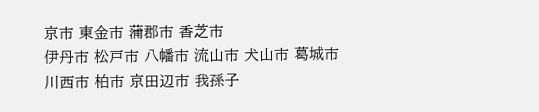京市 東金市 蒲郡市 香芝市
伊丹市 松戸市 八幡市 流山市 犬山市 葛城市
川西市 柏市 京田辺市 我孫子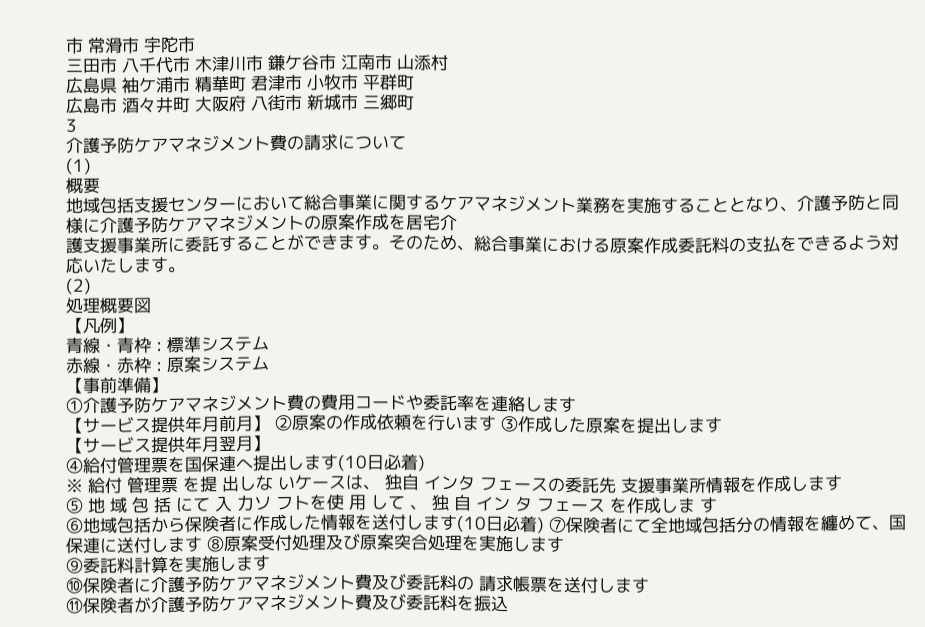市 常滑市 宇陀市
三田市 八千代市 木津川市 鎌ケ谷市 江南市 山添村
広島県 袖ケ浦市 精華町 君津市 小牧市 平群町
広島市 酒々井町 大阪府 八街市 新城市 三郷町
3
介護予防ケアマネジメント費の請求について
(1)
概要
地域包括支援センターにおいて総合事業に関するケアマネジメント業務を実施することとなり、介護予防と同様に介護予防ケアマネジメントの原案作成を居宅介
護支援事業所に委託することができます。そのため、総合事業における原案作成委託料の支払をできるよう対応いたします。
(2)
処理概要図
【凡例】
青線・青枠 : 標準システム
赤線・赤枠 : 原案システム
【事前準備】
①介護予防ケアマネジメント費の費用コードや委託率を連絡します
【サービス提供年月前月】 ②原案の作成依頼を行います ③作成した原案を提出します
【サービス提供年月翌月】
④給付管理票を国保連へ提出します(10日必着)
※ 給付 管理票 を提 出しな いケースは、 独自 インタ フェースの委託先 支援事業所情報を作成します
⑤ 地 域 包 括 にて 入 力ソ フトを使 用 して 、 独 自 イン タ フェース を作成しま す
⑥地域包括から保険者に作成した情報を送付します(10日必着) ⑦保険者にて全地域包括分の情報を纏めて、国保連に送付します ⑧原案受付処理及び原案突合処理を実施します
⑨委託料計算を実施します
⑩保険者に介護予防ケアマネジメント費及び委託料の 請求帳票を送付します
⑪保険者が介護予防ケアマネジメント費及び委託料を振込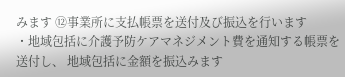みます ⑫事業所に支払帳票を送付及び振込を行います
・地域包括に介護予防ケアマネジメント費を通知する帳票を送付し、 地域包括に金額を振込みます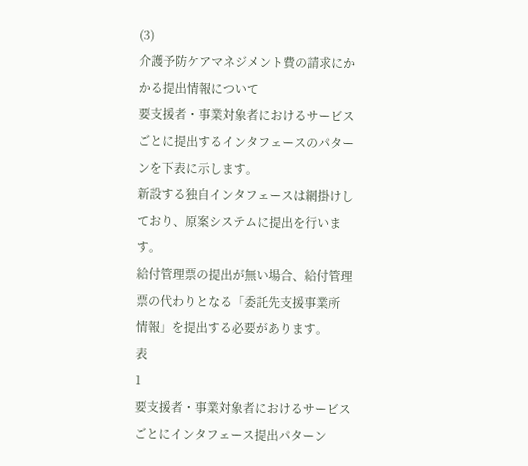(3)
介護予防ケアマネジメント費の請求にかかる提出情報について
要支援者・事業対象者におけるサービスごとに提出するインタフェースのパターンを下表に示します。
新設する独自インタフェースは網掛けしており、原案システムに提出を行います。
給付管理票の提出が無い場合、給付管理票の代わりとなる「委託先支援事業所
情報」を提出する必要があります。
表
1
要支援者・事業対象者におけるサービスごとにインタフェース提出パターン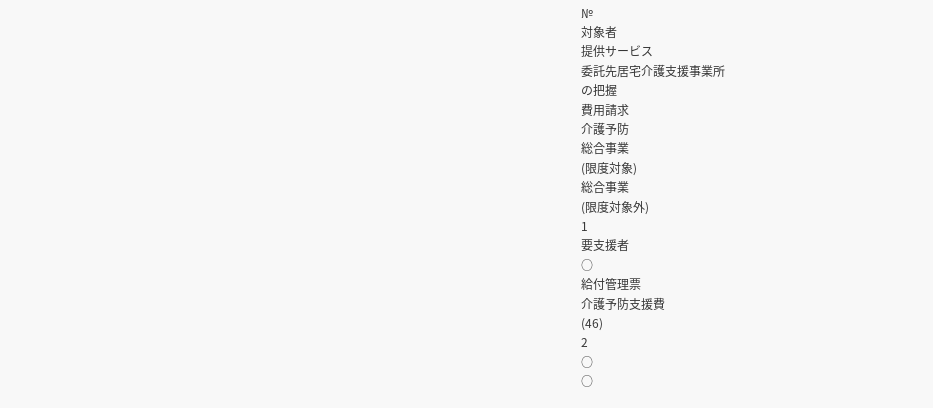№
対象者
提供サービス
委託先居宅介護支援事業所
の把握
費用請求
介護予防
総合事業
(限度対象)
総合事業
(限度対象外)
1
要支援者
○
給付管理票
介護予防支援費
(46)
2
○
○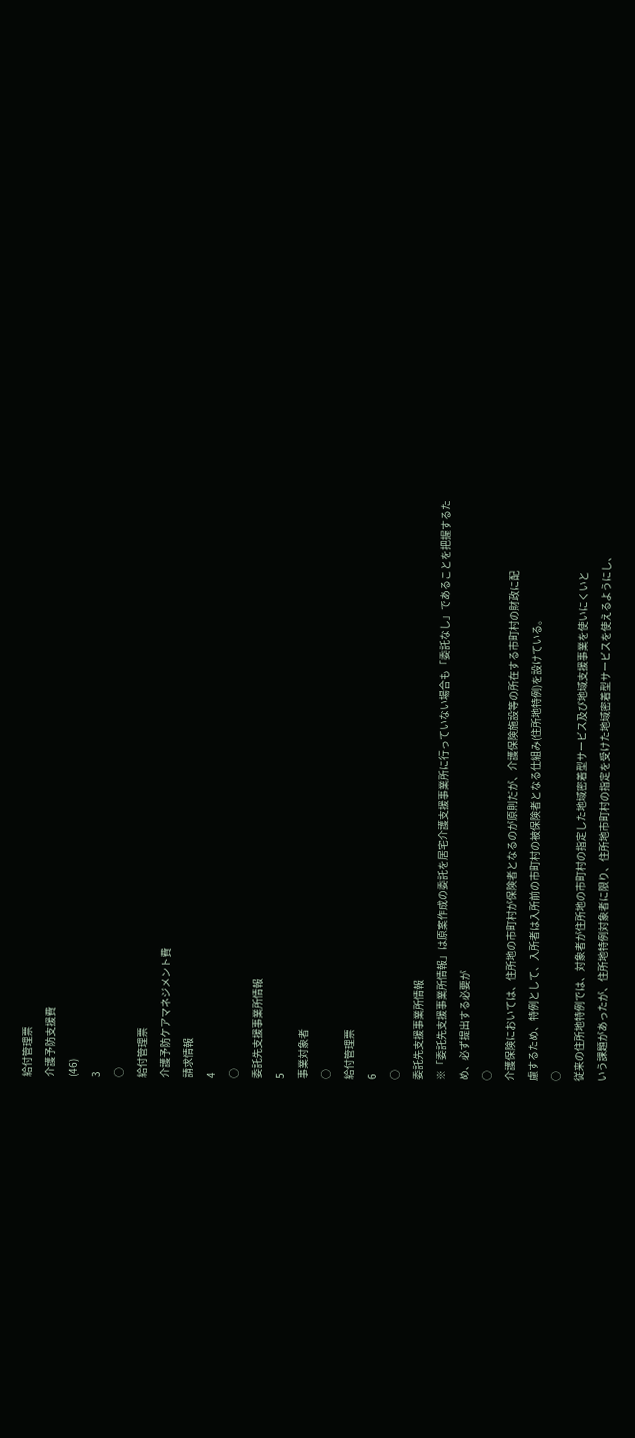給付管理票
介護予防支援費
(46)
3
○
給付管理票
介護予防ケアマネジメント費
請求情報
4
○
委託先支援事業所情報
5
事業対象者
○
給付管理票
6
○
委託先支援事業所情報
※「委託先支援事業所情報」は原案作成の委託を居宅介護支援事業所に行っていない場合も「委託なし」であることを把握するため、必ず提出する必要が
○
介護保険においては、住所地の市町村が保険者となるのが原則だが、介護保険施設等の所在する市町村の財政に配
慮するため、特例として、入所者は入所前の市町村の被保険者となる仕組み(住所地特例)を設けている。
○
従来の住所地特例では、対象者が住所地の市町村の指定した地域密着型サービス及び地域支援事業を使いにくいと
いう課題があったが、住所地特例対象者に限り、住所地市町村の指定を受けた地域密着型サービスを使えるようにし、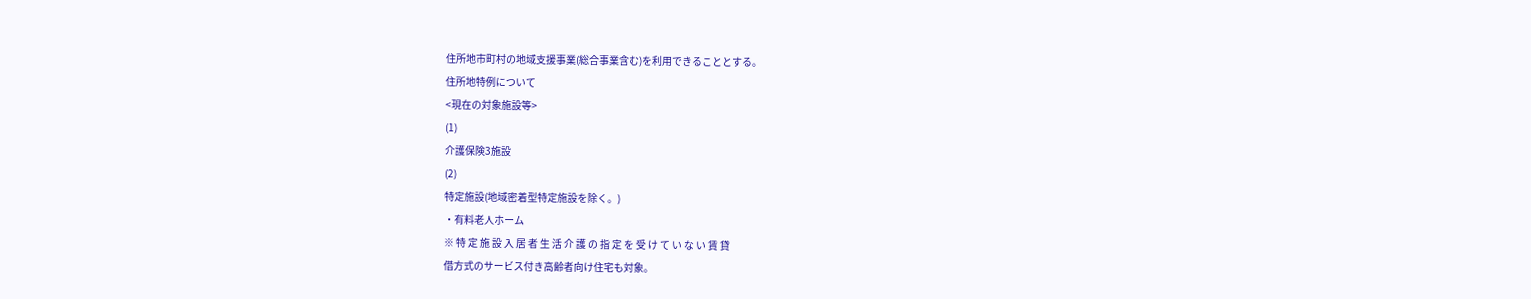住所地市町村の地域支援事業(総合事業含む)を利用できることとする。
住所地特例について
<現在の対象施設等>
(1)
介護保険3施設
(2)
特定施設(地域密着型特定施設を除く。)
・有料老人ホーム
※ 特 定 施 設 入 居 者 生 活 介 護 の 指 定 を 受 け て い な い 賃 貸
借方式のサービス付き高齢者向け住宅も対象。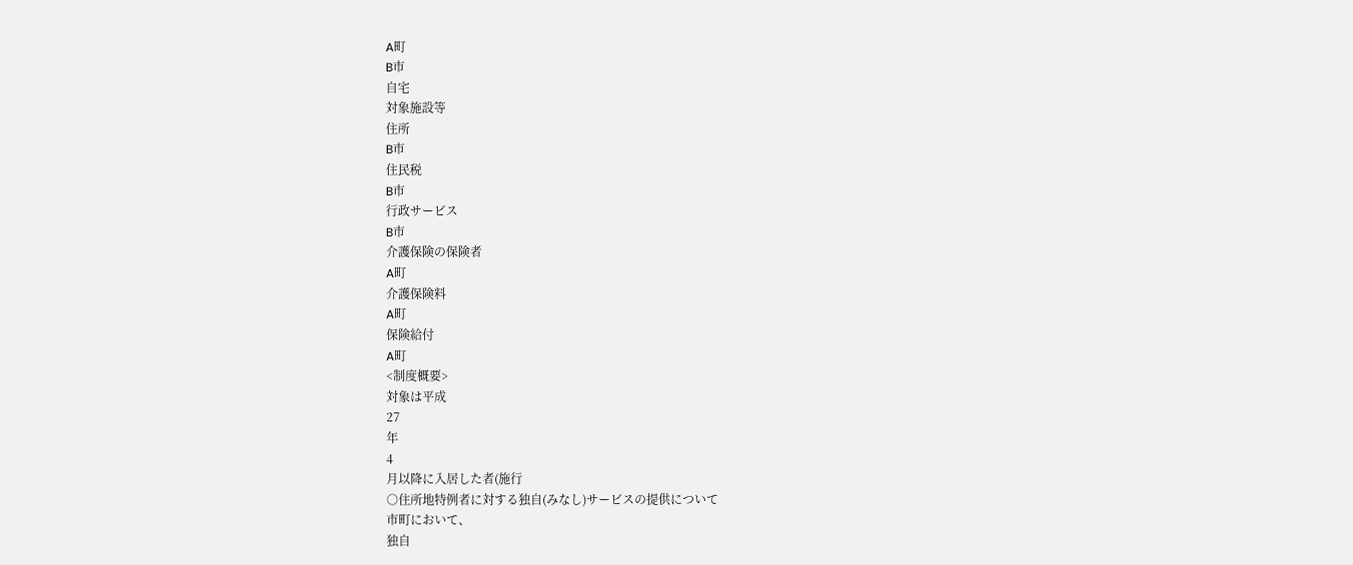A町
B市
自宅
対象施設等
住所
B市
住民税
B市
行政サービス
B市
介護保険の保険者
A町
介護保険料
A町
保険給付
A町
<制度概要>
対象は平成
27
年
4
月以降に入居した者(施行
○住所地特例者に対する独自(みなし)サービスの提供について
市町において、
独自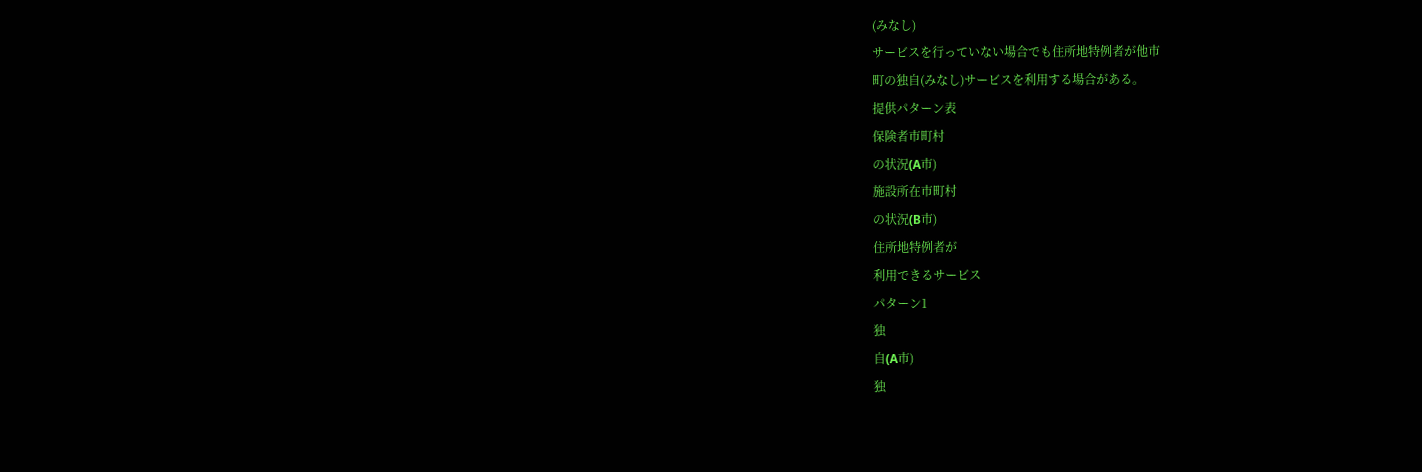(みなし)
サービスを行っていない場合でも住所地特例者が他市
町の独自(みなし)サービスを利用する場合がある。
提供パターン表
保険者市町村
の状況(A市)
施設所在市町村
の状況(B市)
住所地特例者が
利用できるサービス
パターン1
独
自(A市)
独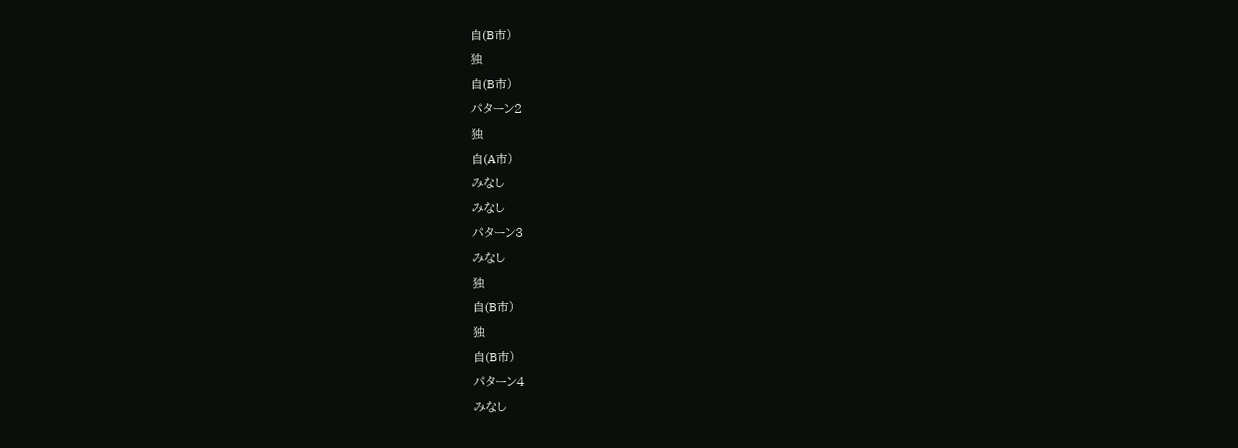自(B市)
独
自(B市)
パターン2
独
自(A市)
みなし
みなし
パターン3
みなし
独
自(B市)
独
自(B市)
パターン4
みなし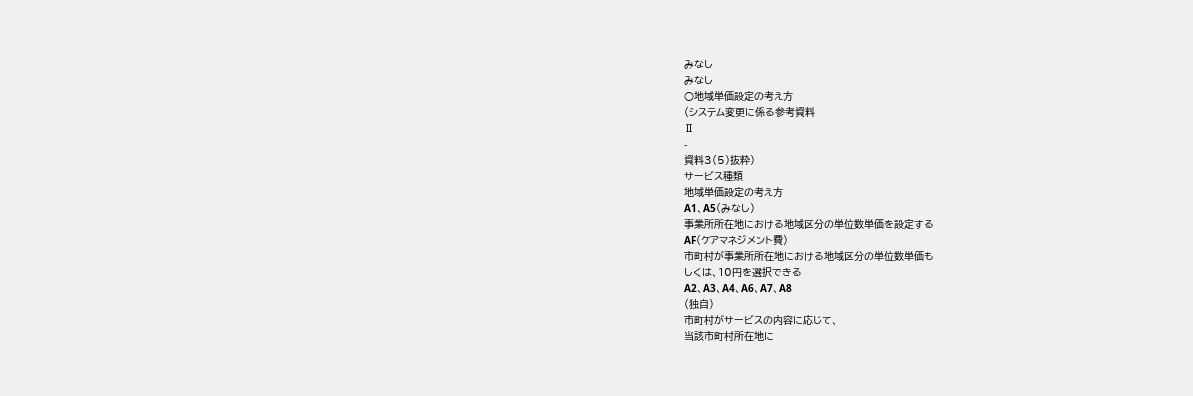みなし
みなし
○地域単価設定の考え方
(システム変更に係る参考資料
Ⅱ
-
資料3(5)抜粋)
サービス種類
地域単価設定の考え方
A1、A5(みなし)
事業所所在地における地域区分の単位数単価を設定する
AF(ケアマネジメント費)
市町村が事業所所在地における地域区分の単位数単価も
しくは、10円を選択できる
A2、A3、A4、A6、A7、A8
(独自)
市町村がサービスの内容に応じて、
当該市町村所在地に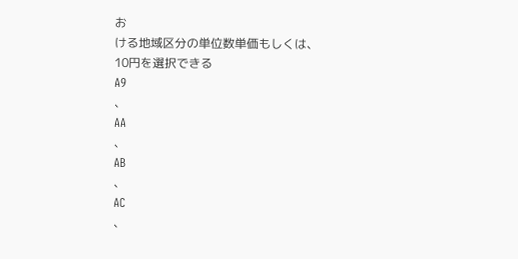お
ける地域区分の単位数単価もしくは、
10円を選択できる
A9
、
AA
、
AB
、
AC
、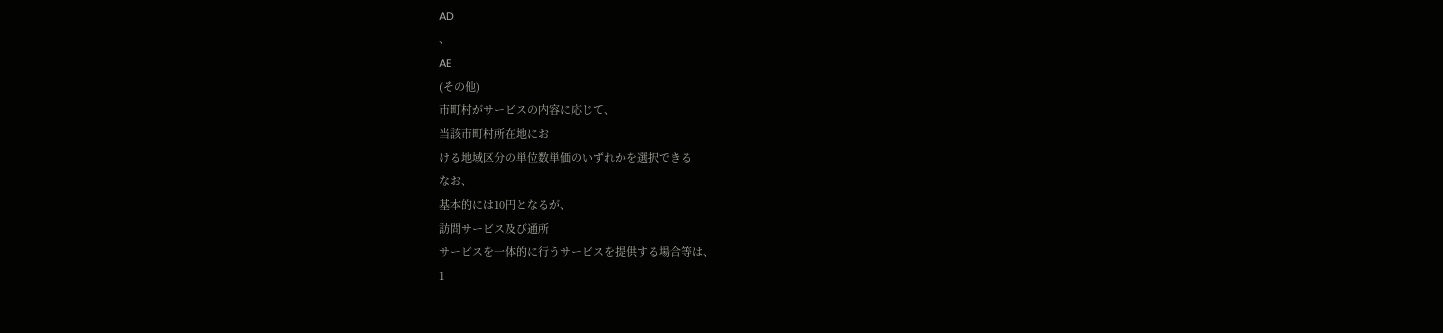AD
、
AE
(その他)
市町村がサービスの内容に応じて、
当該市町村所在地にお
ける地域区分の単位数単価のいずれかを選択できる
なお、
基本的には10円となるが、
訪問サービス及び通所
サービスを一体的に行うサービスを提供する場合等は、
1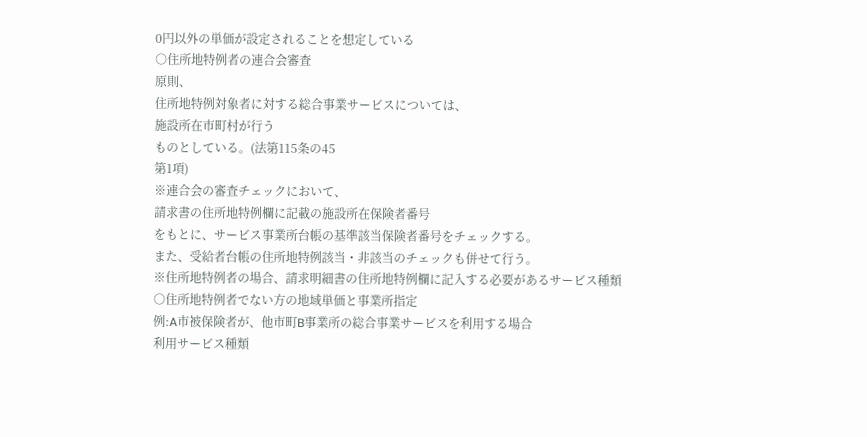0円以外の単価が設定されることを想定している
○住所地特例者の連合会審査
原則、
住所地特例対象者に対する総合事業サービスについては、
施設所在市町村が行う
ものとしている。(法第115条の45
第1項)
※連合会の審査チェックにおいて、
請求書の住所地特例欄に記載の施設所在保険者番号
をもとに、サービス事業所台帳の基準該当保険者番号をチェックする。
また、受給者台帳の住所地特例該当・非該当のチェックも併せて行う。
※住所地特例者の場合、請求明細書の住所地特例欄に記入する必要があるサービス種類
○住所地特例者でない方の地域単価と事業所指定
例:A市被保険者が、他市町B事業所の総合事業サービスを利用する場合
利用サービス種類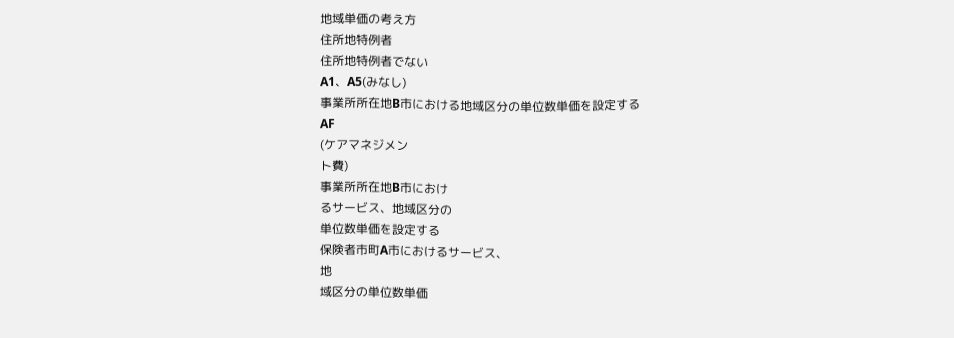地域単価の考え方
住所地特例者
住所地特例者でない
A1、A5(みなし)
事業所所在地B市における地域区分の単位数単価を設定する
AF
(ケアマネジメン
ト費)
事業所所在地B市におけ
るサービス、地域区分の
単位数単価を設定する
保険者市町A市におけるサービス、
地
域区分の単位数単価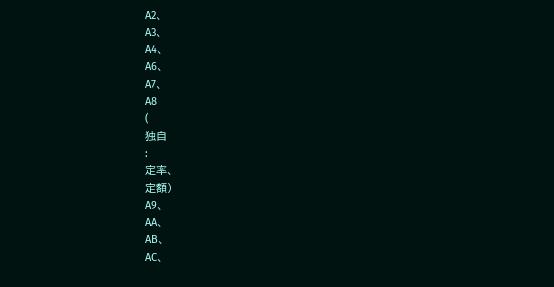A2、
A3、
A4、
A6、
A7、
A8
(
独自
:
定率、
定額)
A9、
AA、
AB、
AC、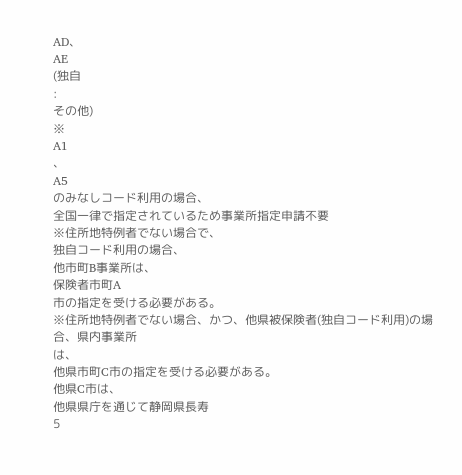AD、
AE
(独自
:
その他)
※
A1
、
A5
のみなしコード利用の場合、
全国一律で指定されているため事業所指定申請不要
※住所地特例者でない場合で、
独自コード利用の場合、
他市町B事業所は、
保険者市町A
市の指定を受ける必要がある。
※住所地特例者でない場合、かつ、他県被保険者(独自コード利用)の場合、県内事業所
は、
他県市町C市の指定を受ける必要がある。
他県C市は、
他県県庁を通じて静岡県長寿
5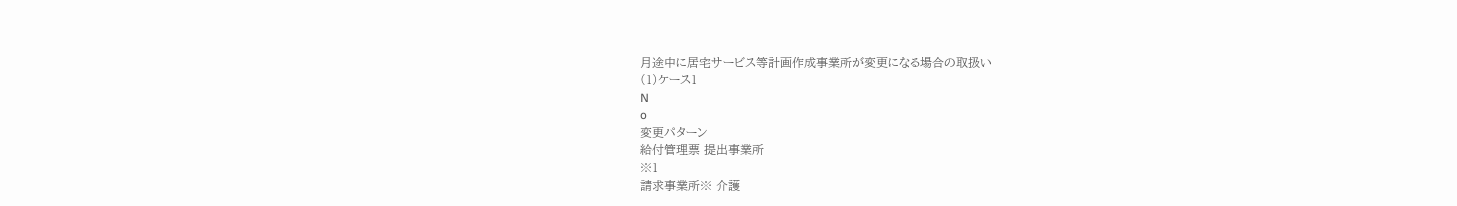月途中に居宅サービス等計画作成事業所が変更になる場合の取扱い
(1)ケース1
N
o
変更パターン
給付管理票 提出事業所
※1
請求事業所※ 介護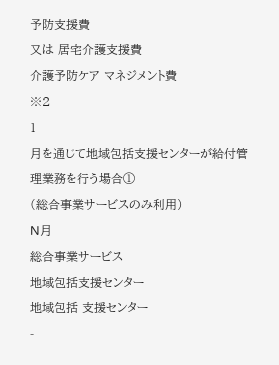予防支援費
又は 居宅介護支援費
介護予防ケア マネジメント費
※2
1
月を通じて地域包括支援センターが給付管 理業務を行う場合①
(総合事業サービスのみ利用)
N月
総合事業サービス
地域包括支援センター
地域包括 支援センター
-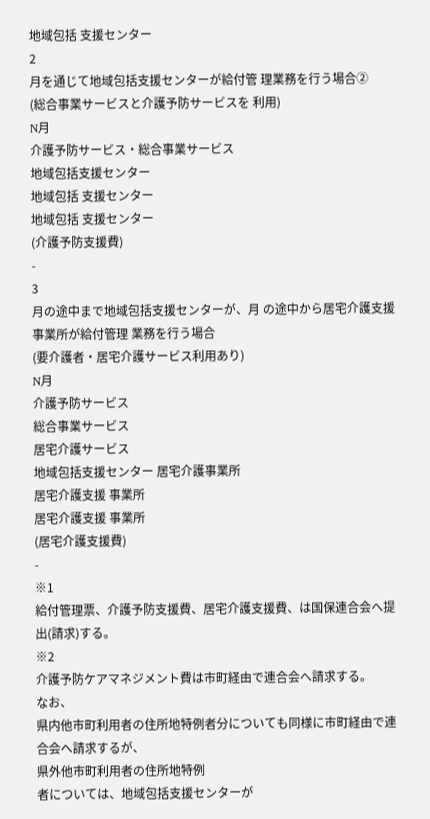地域包括 支援センター
2
月を通じて地域包括支援センターが給付管 理業務を行う場合②
(総合事業サービスと介護予防サービスを 利用)
N月
介護予防サービス・総合事業サービス
地域包括支援センター
地域包括 支援センター
地域包括 支援センター
(介護予防支援費)
-
3
月の途中まで地域包括支援センターが、月 の途中から居宅介護支援事業所が給付管理 業務を行う場合
(要介護者・居宅介護サービス利用あり)
N月
介護予防サービス
総合事業サービス
居宅介護サービス
地域包括支援センター 居宅介護事業所
居宅介護支援 事業所
居宅介護支援 事業所
(居宅介護支援費)
-
※1
給付管理票、介護予防支援費、居宅介護支援費、は国保連合会へ提出(請求)する。
※2
介護予防ケアマネジメント費は市町経由で連合会へ請求する。
なお、
県内他市町利用者の住所地特例者分についても同様に市町経由で連合会へ請求するが、
県外他市町利用者の住所地特例
者については、地域包括支援センターが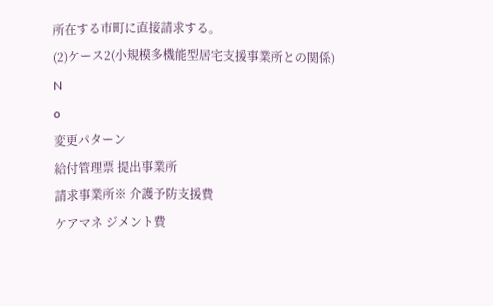所在する市町に直接請求する。
(2)ケース2(小規模多機能型居宅支援事業所との関係)
N
o
変更パターン
給付管理票 提出事業所
請求事業所※ 介護予防支援費
ケアマネ ジメント費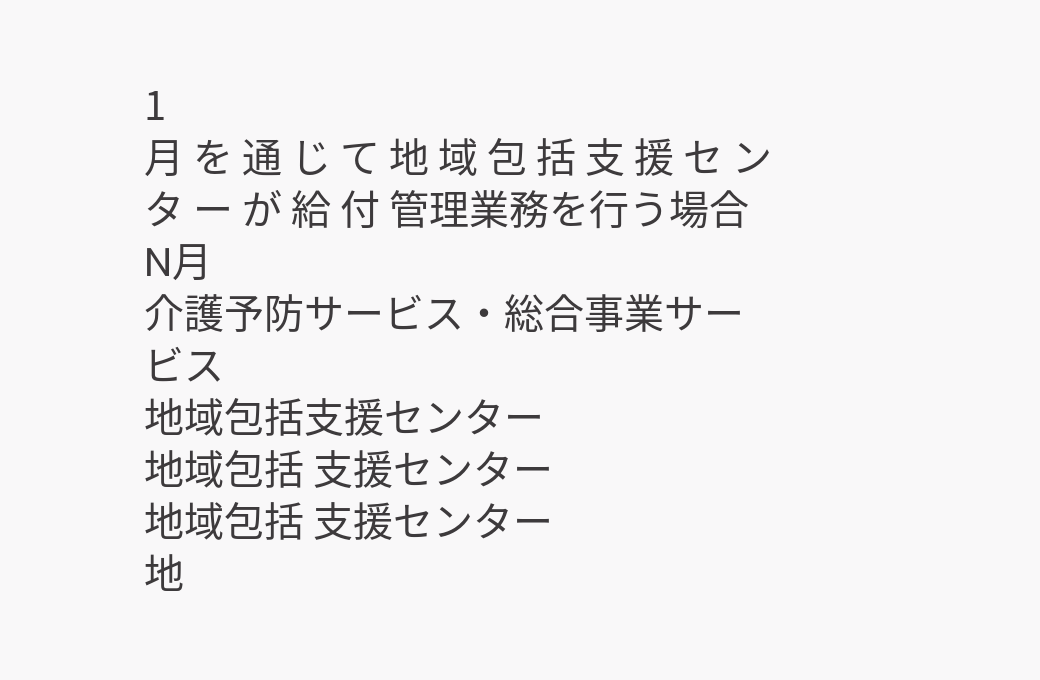1
月 を 通 じ て 地 域 包 括 支 援 セ ン タ ー が 給 付 管理業務を行う場合
N月
介護予防サービス・総合事業サービス
地域包括支援センター
地域包括 支援センター
地域包括 支援センター
地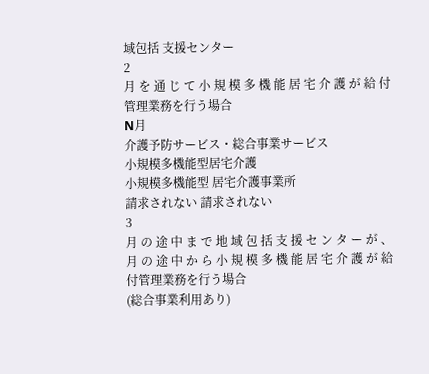域包括 支援センター
2
月 を 通 じ て 小 規 模 多 機 能 居 宅 介 護 が 給 付 管理業務を行う場合
N月
介護予防サービス・総合事業サービス
小規模多機能型居宅介護
小規模多機能型 居宅介護事業所
請求されない 請求されない
3
月 の 途 中 ま で 地 域 包 括 支 援 セ ン タ ー が 、 月 の 途 中 か ら 小 規 模 多 機 能 居 宅 介 護 が 給 付管理業務を行う場合
(総合事業利用あり)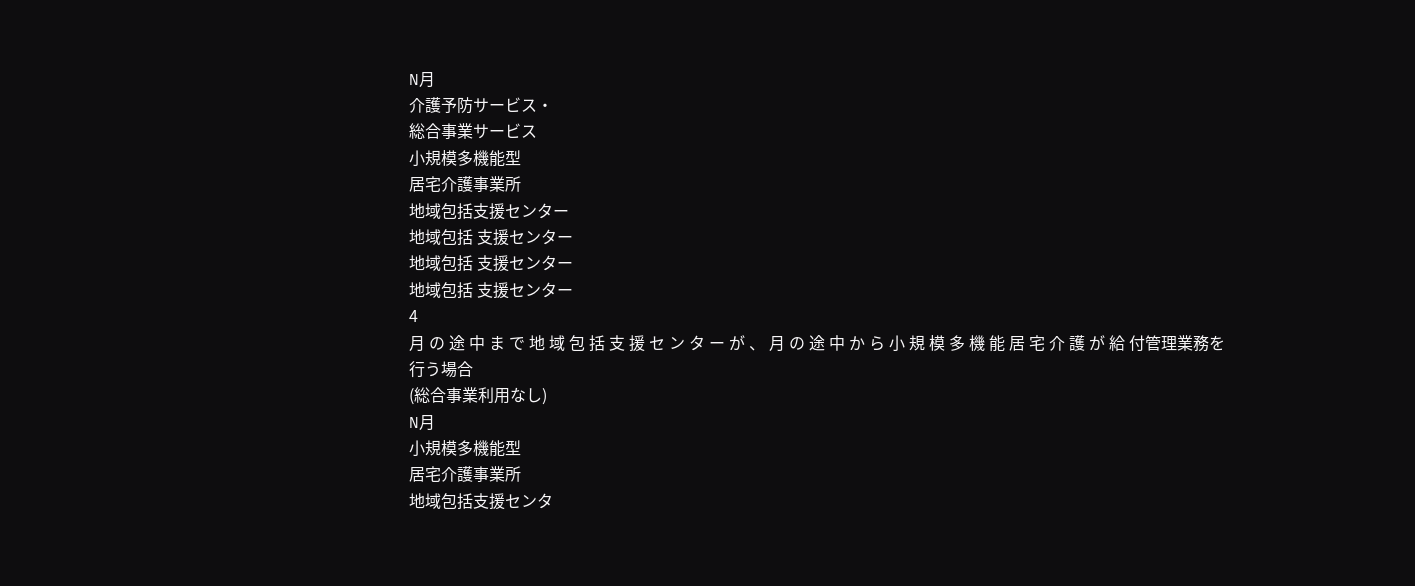N月
介護予防サービス・
総合事業サービス
小規模多機能型
居宅介護事業所
地域包括支援センター
地域包括 支援センター
地域包括 支援センター
地域包括 支援センター
4
月 の 途 中 ま で 地 域 包 括 支 援 セ ン タ ー が 、 月 の 途 中 か ら 小 規 模 多 機 能 居 宅 介 護 が 給 付管理業務を行う場合
(総合事業利用なし)
N月
小規模多機能型
居宅介護事業所
地域包括支援センタ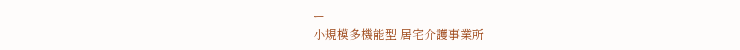ー
小規模多機能型 居宅介護事業所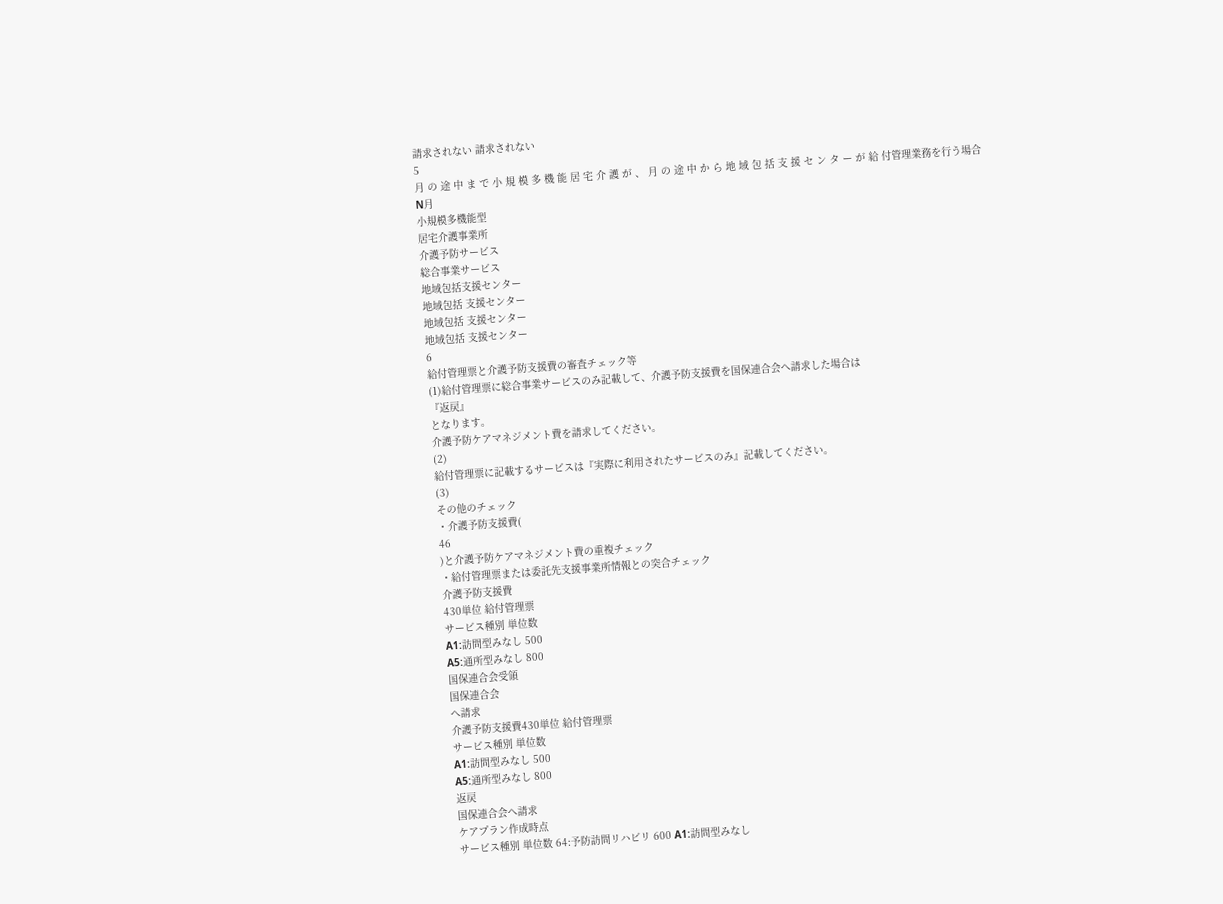請求されない 請求されない
5
月 の 途 中 ま で 小 規 模 多 機 能 居 宅 介 護 が 、 月 の 途 中 か ら 地 域 包 括 支 援 セ ン タ ー が 給 付管理業務を行う場合
N月
小規模多機能型
居宅介護事業所
介護予防サービス
総合事業サービス
地域包括支援センター
地域包括 支援センター
地域包括 支援センター
地域包括 支援センター
6
給付管理票と介護予防支援費の審査チェック等
(1)給付管理票に総合事業サービスのみ記載して、介護予防支援費を国保連合会へ請求した場合は
『返戻』
となります。
介護予防ケアマネジメント費を請求してください。
(2)
給付管理票に記載するサービスは『実際に利用されたサービスのみ』記載してください。
(3)
その他のチェック
・介護予防支援費(
46
)と介護予防ケアマネジメント費の重複チェック
・給付管理票または委託先支援事業所情報との突合チェック
介護予防支援費
430単位 給付管理票
サービス種別 単位数
A1:訪問型みなし 500
A5:通所型みなし 800
国保連合会受領
国保連合会
へ請求
介護予防支援費430単位 給付管理票
サービス種別 単位数
A1:訪問型みなし 500
A5:通所型みなし 800
返戻
国保連合会へ請求
ケアプラン作成時点
サービス種別 単位数 64:予防訪問リハビリ 600 A1:訪問型みなし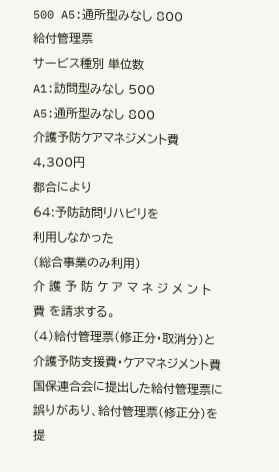500 A5:通所型みなし 800
給付管理票
サービス種別 単位数
A1:訪問型みなし 500
A5:通所型みなし 800
介護予防ケアマネジメント費
4,300円
都合により
64:予防訪問リハビリを
利用しなかった
(総合事業のみ利用)
介 護 予 防 ケ ア マ ネ ジ メ ン ト 費 を請求する。
(4)給付管理票(修正分・取消分)と介護予防支援費・ケアマネジメント費
国保連合会に提出した給付管理票に誤りがあり、給付管理票(修正分)を提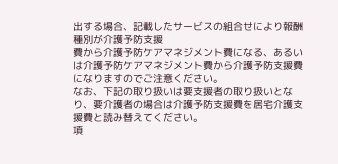出する場合、記載したサービスの組合せにより報酬種別が介護予防支援
費から介護予防ケアマネジメント費になる、あるいは介護予防ケアマネジメント費から介護予防支援費になりますのでご注意ください。
なお、下記の取り扱いは要支援者の取り扱いとなり、要介護者の場合は介護予防支援費を居宅介護支援費と読み替えてください。
項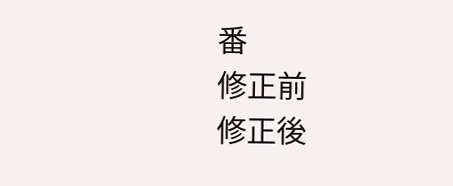番
修正前
修正後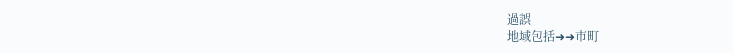過誤
地域包括➜➜市町